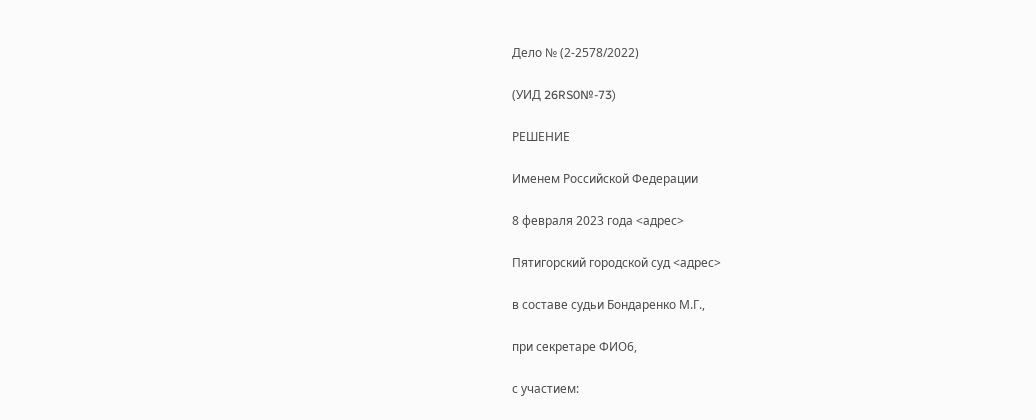Дело № (2-2578/2022)

(УИД 26RS0№-73)

РЕШЕНИЕ

Именем Российской Федерации

8 февраля 2023 года <адрес>

Пятигорский городской суд <адрес>

в составе судьи Бондаренко М.Г.,

при секретаре ФИО6,

с участием: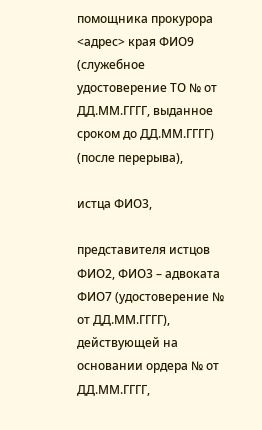помощника прокурора <адрес> края ФИО9 (служебное удостоверение ТО № от ДД.ММ.ГГГГ, выданное сроком до ДД.ММ.ГГГГ) (после перерыва),

истца ФИО3,

представителя истцов ФИО2, ФИО3 – адвоката ФИО7 (удостоверение № от ДД.ММ.ГГГГ), действующей на основании ордера № от ДД.ММ.ГГГГ,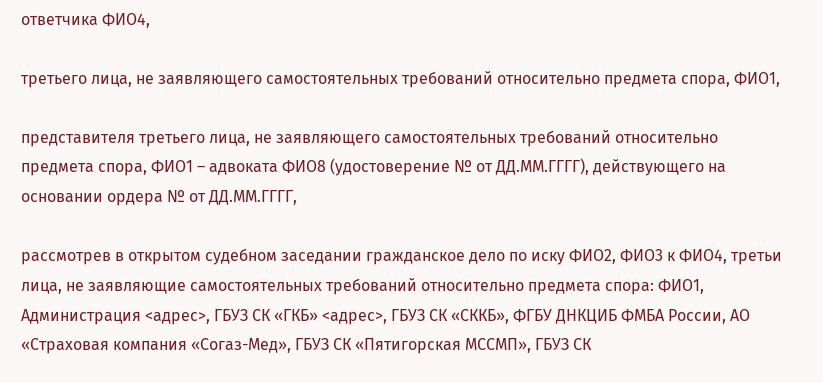ответчика ФИО4,

третьего лица, не заявляющего самостоятельных требований относительно предмета спора, ФИО1,

представителя третьего лица, не заявляющего самостоятельных требований относительно предмета спора, ФИО1 – адвоката ФИО8 (удостоверение № от ДД.ММ.ГГГГ), действующего на основании ордера № от ДД.ММ.ГГГГ,

рассмотрев в открытом судебном заседании гражданское дело по иску ФИО2, ФИО3 к ФИО4, третьи лица, не заявляющие самостоятельных требований относительно предмета спора: ФИО1, Администрация <адрес>, ГБУЗ СК «ГКБ» <адрес>, ГБУЗ СК «СККБ», ФГБУ ДНКЦИБ ФМБА России, АО «Страховая компания «Согаз-Мед», ГБУЗ СК «Пятигорская МССМП», ГБУЗ СК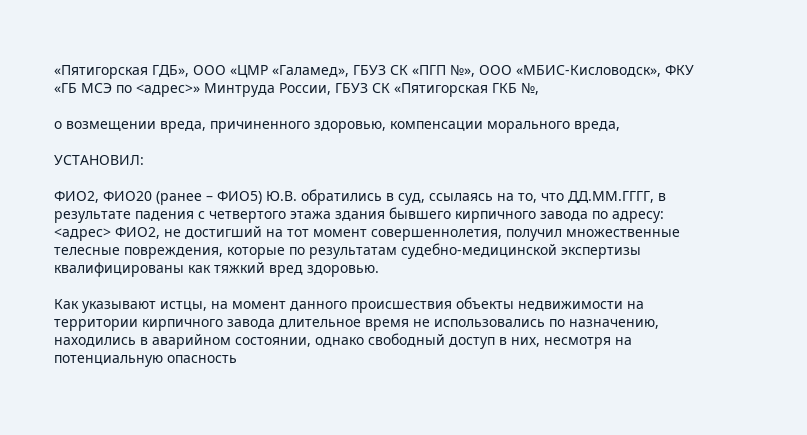«Пятигорская ГДБ», ООО «ЦМР «Галамед», ГБУЗ СК «ПГП №», ООО «МБИС-Кисловодск», ФКУ «ГБ МСЭ по <адрес>» Минтруда России, ГБУЗ СК «Пятигорская ГКБ №,

о возмещении вреда, причиненного здоровью, компенсации морального вреда,

УСТАНОВИЛ:

ФИО2, ФИО20 (ранее – ФИО5) Ю.В. обратились в суд, ссылаясь на то, что ДД.ММ.ГГГГ, в результате падения с четвертого этажа здания бывшего кирпичного завода по адресу: <адрес> ФИО2, не достигший на тот момент совершеннолетия, получил множественные телесные повреждения, которые по результатам судебно-медицинской экспертизы квалифицированы как тяжкий вред здоровью.

Как указывают истцы, на момент данного происшествия объекты недвижимости на территории кирпичного завода длительное время не использовались по назначению, находились в аварийном состоянии, однако свободный доступ в них, несмотря на потенциальную опасность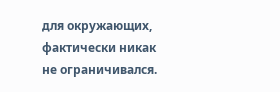для окружающих, фактически никак не ограничивался.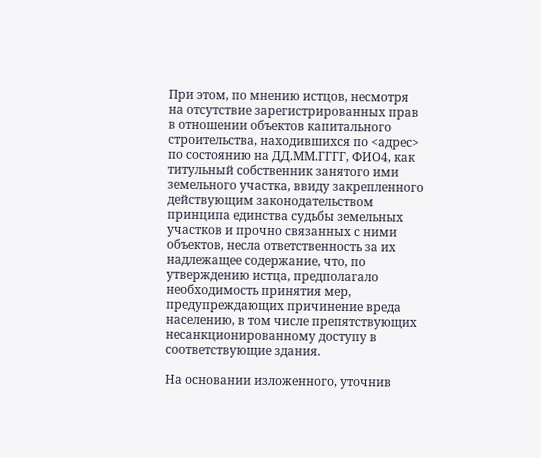При этом, по мнению истцов, несмотря на отсутствие зарегистрированных прав в отношении объектов капитального строительства, находившихся по <адрес> по состоянию на ДД.ММ.ГГГГ, ФИО4, как титульный собственник занятого ими земельного участка, ввиду закрепленного действующим законодательством принципа единства судьбы земельных участков и прочно связанных с ними объектов, несла ответственность за их надлежащее содержание, что, по утверждению истца, предполагало необходимость принятия мер, предупреждающих причинение вреда населению, в том числе препятствующих несанкционированному доступу в соответствующие здания.

На основании изложенного, уточнив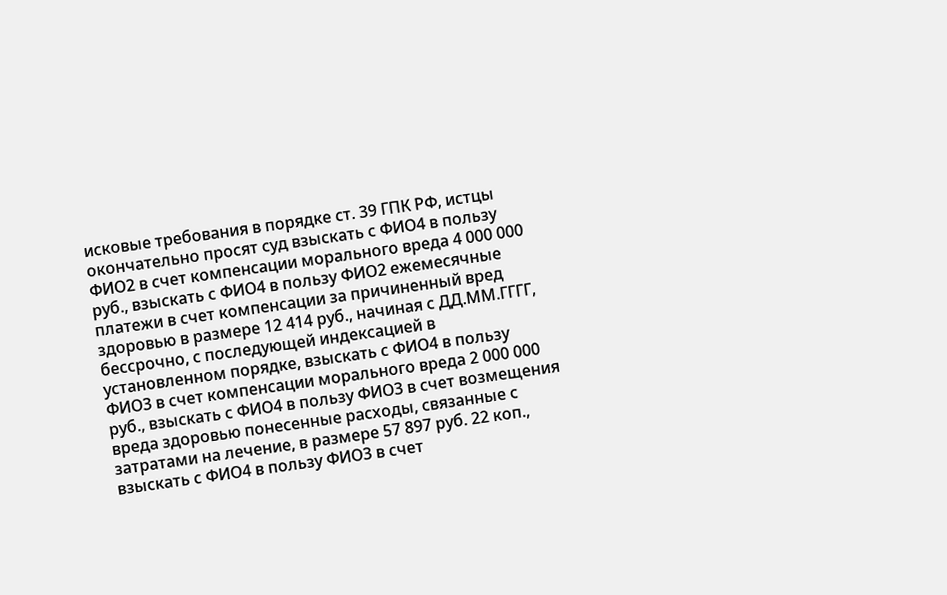исковые требования в порядке ст. 39 ГПК РФ, истцы окончательно просят суд взыскать с ФИО4 в пользу ФИО2 в счет компенсации морального вреда 4 000 000 руб., взыскать с ФИО4 в пользу ФИО2 ежемесячные платежи в счет компенсации за причиненный вред здоровью в размере 12 414 руб., начиная с ДД.ММ.ГГГГ, бессрочно, с последующей индексацией в установленном порядке, взыскать с ФИО4 в пользу ФИО3 в счет компенсации морального вреда 2 000 000 руб., взыскать с ФИО4 в пользу ФИО3 в счет возмещения вреда здоровью понесенные расходы, связанные с затратами на лечение, в размере 57 897 руб. 22 коп., взыскать с ФИО4 в пользу ФИО3 в счет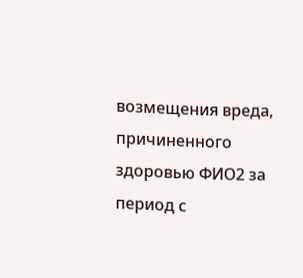возмещения вреда, причиненного здоровью ФИО2 за период с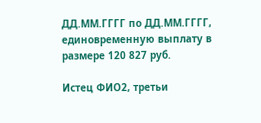ДД.ММ.ГГГГ по ДД.ММ.ГГГГ, единовременную выплату в размере 120 827 руб.

Истец ФИО2, третьи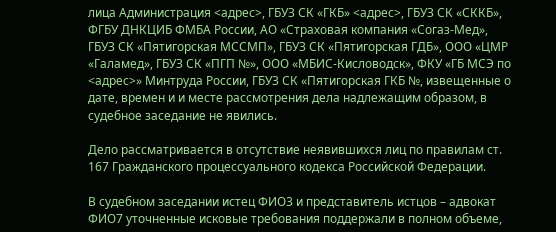лица Администрация <адрес>, ГБУЗ СК «ГКБ» <адрес>, ГБУЗ СК «СККБ», ФГБУ ДНКЦИБ ФМБА России, АО «Страховая компания «Согаз-Мед», ГБУЗ СК «Пятигорская МССМП», ГБУЗ СК «Пятигорская ГДБ», ООО «ЦМР «Галамед», ГБУЗ СК «ПГП №», ООО «МБИС-Кисловодск», ФКУ «ГБ МСЭ по <адрес>» Минтруда России, ГБУЗ СК «Пятигорская ГКБ №, извещенные о дате, времен и и месте рассмотрения дела надлежащим образом, в судебное заседание не явились.

Дело рассматривается в отсутствие неявившихся лиц по правилам ст. 167 Гражданского процессуального кодекса Российской Федерации.

В судебном заседании истец ФИО3 и представитель истцов – адвокат ФИО7 уточненные исковые требования поддержали в полном объеме,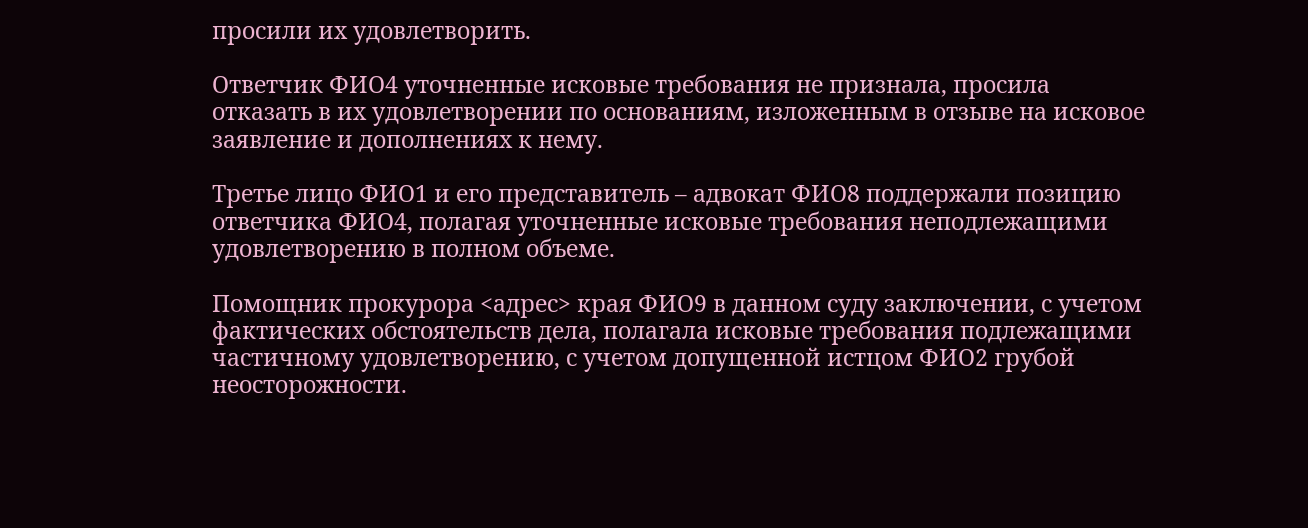просили их удовлетворить.

Ответчик ФИО4 уточненные исковые требования не признала, просила отказать в их удовлетворении по основаниям, изложенным в отзыве на исковое заявление и дополнениях к нему.

Третье лицо ФИО1 и его представитель – адвокат ФИО8 поддержали позицию ответчика ФИО4, полагая уточненные исковые требования неподлежащими удовлетворению в полном объеме.

Помощник прокурора <адрес> края ФИО9 в данном суду заключении, с учетом фактических обстоятельств дела, полагала исковые требования подлежащими частичному удовлетворению, с учетом допущенной истцом ФИО2 грубой неосторожности.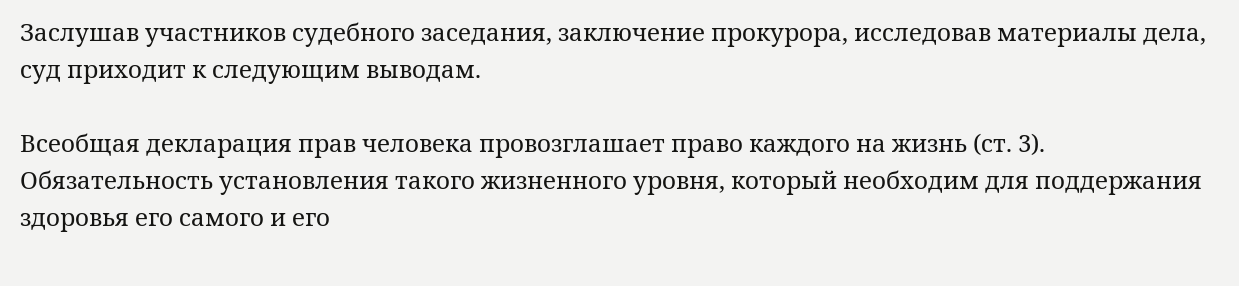Заслушав участников судебного заседания, заключение прокурора, исследовав материалы дела, суд приходит к следующим выводам.

Всеобщая декларация прав человека провозглашает право каждого на жизнь (ст. 3). Обязательность установления такого жизненного уровня, который необходим для поддержания здоровья его самого и его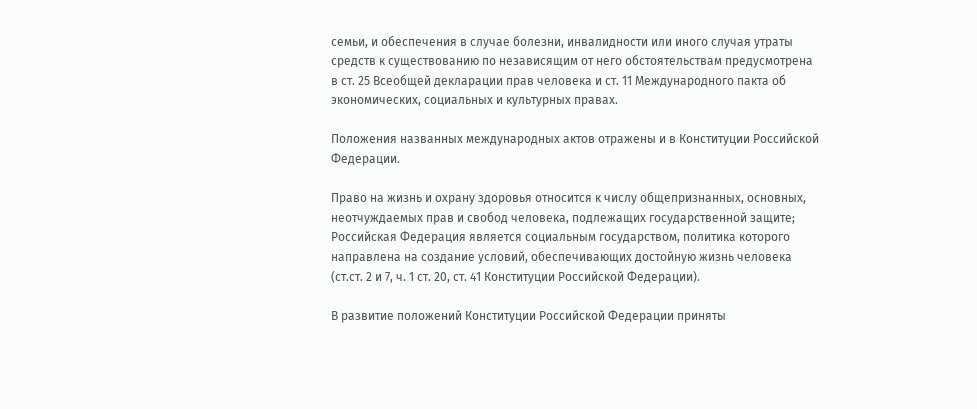семьи, и обеспечения в случае болезни, инвалидности или иного случая утраты средств к существованию по независящим от него обстоятельствам предусмотрена в ст. 25 Всеобщей декларации прав человека и ст. 11 Международного пакта об экономических, социальных и культурных правах.

Положения названных международных актов отражены и в Конституции Российской Федерации.

Право на жизнь и охрану здоровья относится к числу общепризнанных, основных, неотчуждаемых прав и свобод человека, подлежащих государственной защите; Российская Федерация является социальным государством, политика которого направлена на создание условий, обеспечивающих достойную жизнь человека (ст.ст. 2 и 7, ч. 1 ст. 20, ст. 41 Конституции Российской Федерации).

В развитие положений Конституции Российской Федерации приняты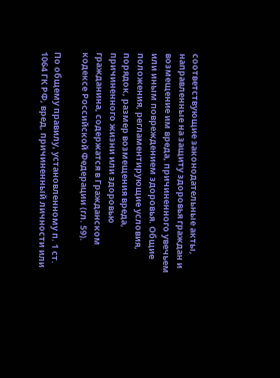соответствующие законодательные акты, направленные на защиту здоровья граждан и возмещение им вреда, причиненного увечьем или иным повреждением здоровья. Общие положения, регламентирующие условия, порядок, размер возмещения вреда, причиненного жизни или здоровью гражданина, содержатся в Гражданском кодексе Российской Федерации (гл. 59).

По общему правилу, установленному п. 1 ст. 1064 ГК РФ, вред, причиненный личности или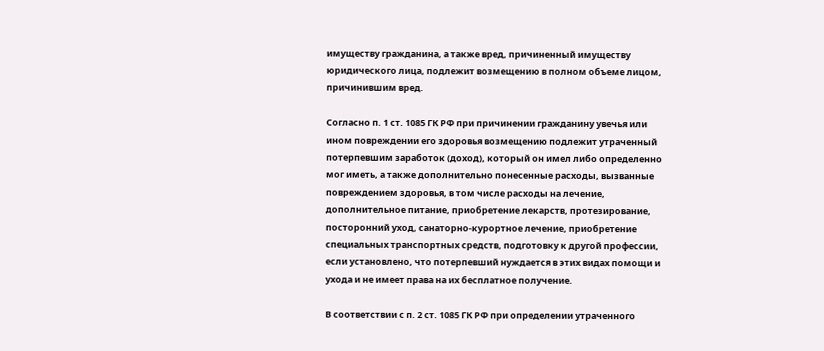имуществу гражданина, а также вред, причиненный имуществу юридического лица, подлежит возмещению в полном объеме лицом, причинившим вред.

Согласно п. 1 ст. 1085 ГК РФ при причинении гражданину увечья или ином повреждении его здоровья возмещению подлежит утраченный потерпевшим заработок (доход), который он имел либо определенно мог иметь, а также дополнительно понесенные расходы, вызванные повреждением здоровья, в том числе расходы на лечение, дополнительное питание, приобретение лекарств, протезирование, посторонний уход, санаторно-курортное лечение, приобретение специальных транспортных средств, подготовку к другой профессии, если установлено, что потерпевший нуждается в этих видах помощи и ухода и не имеет права на их бесплатное получение.

В соответствии с п. 2 ст. 1085 ГК РФ при определении утраченного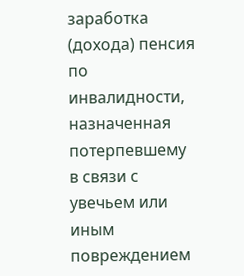заработка (дохода) пенсия по инвалидности, назначенная потерпевшему в связи с увечьем или иным повреждением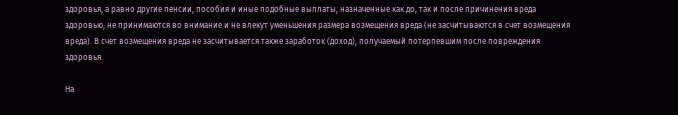здоровья, а равно другие пенсии, пособия и иные подобные выплаты, назначенные как до, так и после причинения вреда здоровью, не принимаются во внимание и не влекут уменьшения размера возмещения вреда (не засчитываются в счет возмещения вреда). В счет возмещения вреда не засчитывается также заработок (доход), получаемый потерпевшим после повреждения здоровья.

На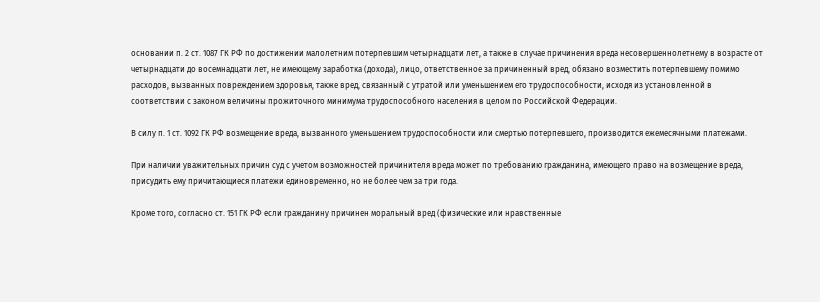основании п. 2 ст. 1087 ГК РФ по достижении малолетним потерпевшим четырнадцати лет, а также в случае причинения вреда несовершеннолетнему в возрасте от четырнадцати до восемнадцати лет, не имеющему заработка (дохода), лицо, ответственное за причиненный вред, обязано возместить потерпевшему помимо расходов, вызванных повреждением здоровья, также вред, связанный с утратой или уменьшением его трудоспособности, исходя из установленной в соответствии с законом величины прожиточного минимума трудоспособного населения в целом по Российской Федерации.

В силу п. 1 ст. 1092 ГК РФ возмещение вреда, вызванного уменьшением трудоспособности или смертью потерпевшего, производится ежемесячными платежами.

При наличии уважительных причин суд с учетом возможностей причинителя вреда может по требованию гражданина, имеющего право на возмещение вреда, присудить ему причитающиеся платежи единовременно, но не более чем за три года.

Кроме того, согласно ст. 151 ГК РФ если гражданину причинен моральный вред (физические или нравственные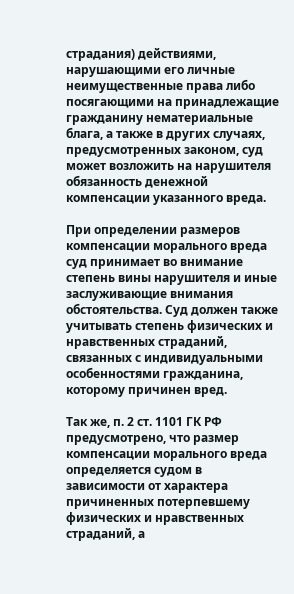страдания) действиями, нарушающими его личные неимущественные права либо посягающими на принадлежащие гражданину нематериальные блага, а также в других случаях, предусмотренных законом, суд может возложить на нарушителя обязанность денежной компенсации указанного вреда.

При определении размеров компенсации морального вреда суд принимает во внимание степень вины нарушителя и иные заслуживающие внимания обстоятельства. Суд должен также учитывать степень физических и нравственных страданий, связанных с индивидуальными особенностями гражданина, которому причинен вред.

Так же, п. 2 ст. 1101 ГК РФ предусмотрено, что размер компенсации морального вреда определяется судом в зависимости от характера причиненных потерпевшему физических и нравственных страданий, а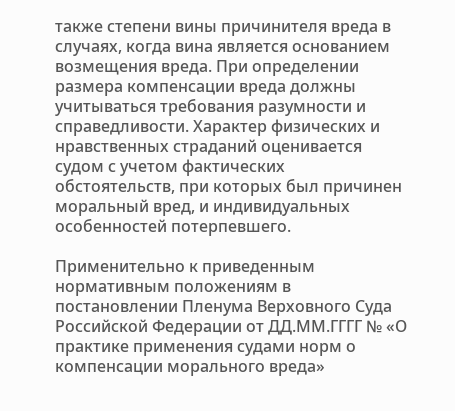также степени вины причинителя вреда в случаях, когда вина является основанием возмещения вреда. При определении размера компенсации вреда должны учитываться требования разумности и справедливости. Характер физических и нравственных страданий оценивается судом с учетом фактических обстоятельств, при которых был причинен моральный вред, и индивидуальных особенностей потерпевшего.

Применительно к приведенным нормативным положениям в постановлении Пленума Верховного Суда Российской Федерации от ДД.ММ.ГГГГ № «О практике применения судами норм о компенсации морального вреда»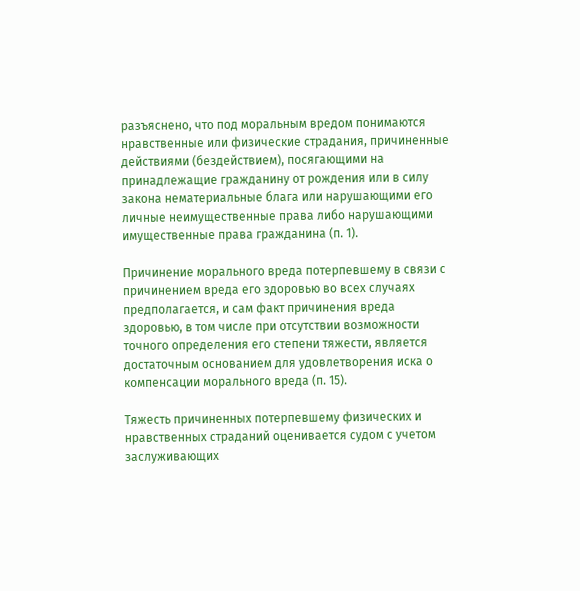разъяснено, что под моральным вредом понимаются нравственные или физические страдания, причиненные действиями (бездействием), посягающими на принадлежащие гражданину от рождения или в силу закона нематериальные блага или нарушающими его личные неимущественные права либо нарушающими имущественные права гражданина (п. 1).

Причинение морального вреда потерпевшему в связи с причинением вреда его здоровью во всех случаях предполагается, и сам факт причинения вреда здоровью, в том числе при отсутствии возможности точного определения его степени тяжести, является достаточным основанием для удовлетворения иска о компенсации морального вреда (п. 15).

Тяжесть причиненных потерпевшему физических и нравственных страданий оценивается судом с учетом заслуживающих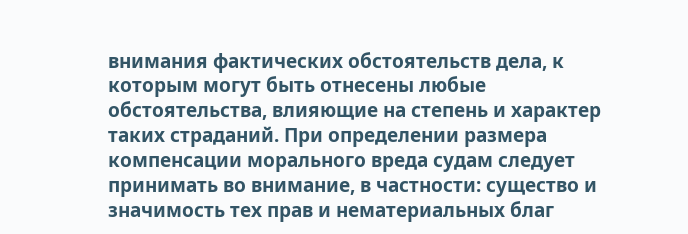внимания фактических обстоятельств дела, к которым могут быть отнесены любые обстоятельства, влияющие на степень и характер таких страданий. При определении размера компенсации морального вреда судам следует принимать во внимание, в частности: существо и значимость тех прав и нематериальных благ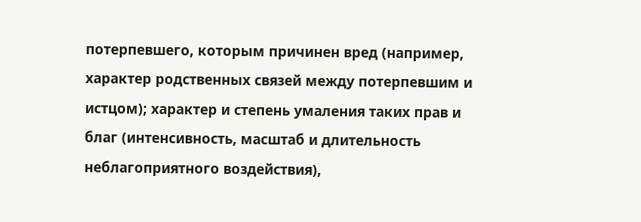потерпевшего, которым причинен вред (например, характер родственных связей между потерпевшим и истцом); характер и степень умаления таких прав и благ (интенсивность, масштаб и длительность неблагоприятного воздействия),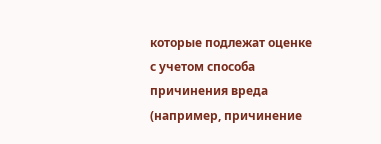которые подлежат оценке с учетом способа причинения вреда (например, причинение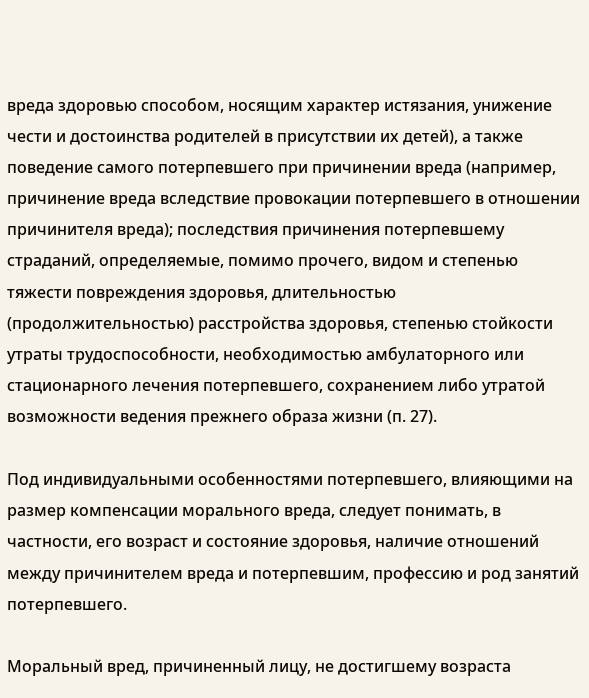вреда здоровью способом, носящим характер истязания, унижение чести и достоинства родителей в присутствии их детей), а также поведение самого потерпевшего при причинении вреда (например, причинение вреда вследствие провокации потерпевшего в отношении причинителя вреда); последствия причинения потерпевшему страданий, определяемые, помимо прочего, видом и степенью тяжести повреждения здоровья, длительностью (продолжительностью) расстройства здоровья, степенью стойкости утраты трудоспособности, необходимостью амбулаторного или стационарного лечения потерпевшего, сохранением либо утратой возможности ведения прежнего образа жизни (п. 27).

Под индивидуальными особенностями потерпевшего, влияющими на размер компенсации морального вреда, следует понимать, в частности, его возраст и состояние здоровья, наличие отношений между причинителем вреда и потерпевшим, профессию и род занятий потерпевшего.

Моральный вред, причиненный лицу, не достигшему возраста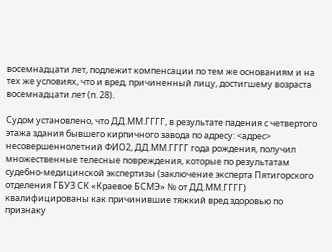восемнадцати лет, подлежит компенсации по тем же основаниям и на тех же условиях, что и вред, причиненный лицу, достигшему возраста восемнадцати лет (п. 28).

Судом установлено, что ДД.ММ.ГГГГ, в результате падения с четвертого этажа здания бывшего кирпичного завода по адресу: <адрес> несовершеннолетний ФИО2, ДД.ММ.ГГГГ года рождения, получил множественные телесные повреждения, которые по результатам судебно-медицинской экспертизы (заключение эксперта Пятигорского отделения ГБУЗ СК «Краевое БСМЭ» № от ДД.ММ.ГГГГ) квалифицированы как причинившие тяжкий вред здоровью по признаку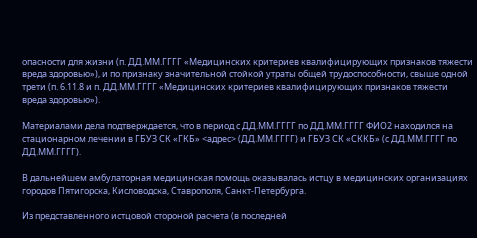опасности для жизни (п. ДД.ММ.ГГГГ «Медицинских критериев квалифицирующих признаков тяжести вреда здоровью»), и по признаку значительной стойкой утраты общей трудоспособности, свыше одной трети (п. 6.11.8 и п. ДД.ММ.ГГГГ «Медицинских критериев квалифицирующих признаков тяжести вреда здоровью»).

Материалами дела подтверждается, что в период с ДД.ММ.ГГГГ по ДД.ММ.ГГГГ ФИО2 находился на стационарном лечении в ГБУЗ СК «ГКБ» <адрес> (ДД.ММ.ГГГГ) и ГБУЗ СК «СККБ» (с ДД.ММ.ГГГГ по ДД.ММ.ГГГГ).

В дальнейшем амбулаторная медицинская помощь оказывалась истцу в медицинских организациях городов Пятигорска, Кисловодска, Ставрополя, Санкт-Петербурга.

Из представленного истцовой стороной расчета (в последней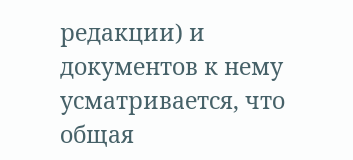редакции) и документов к нему усматривается, что общая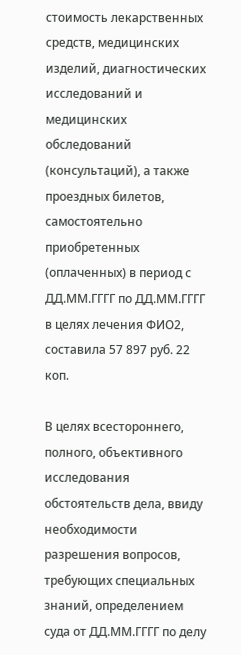стоимость лекарственных средств, медицинских изделий, диагностических исследований и медицинских обследований (консультаций), а также проездных билетов, самостоятельно приобретенных (оплаченных) в период с ДД.ММ.ГГГГ по ДД.ММ.ГГГГ в целях лечения ФИО2, составила 57 897 руб. 22 коп.

В целях всестороннего, полного, объективного исследования обстоятельств дела, ввиду необходимости разрешения вопросов, требующих специальных знаний, определением суда от ДД.ММ.ГГГГ по делу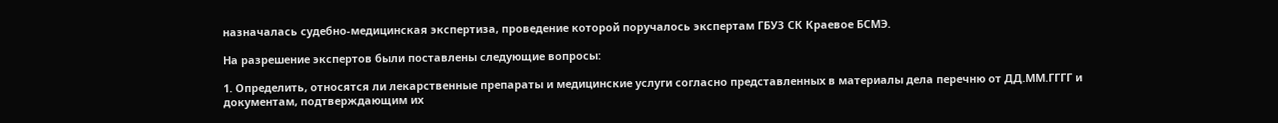назначалась судебно-медицинская экспертиза, проведение которой поручалось экспертам ГБУЗ СК Краевое БСМЭ.

На разрешение экспертов были поставлены следующие вопросы:

1. Определить, относятся ли лекарственные препараты и медицинские услуги согласно представленных в материалы дела перечню от ДД.ММ.ГГГГ и документам, подтверждающим их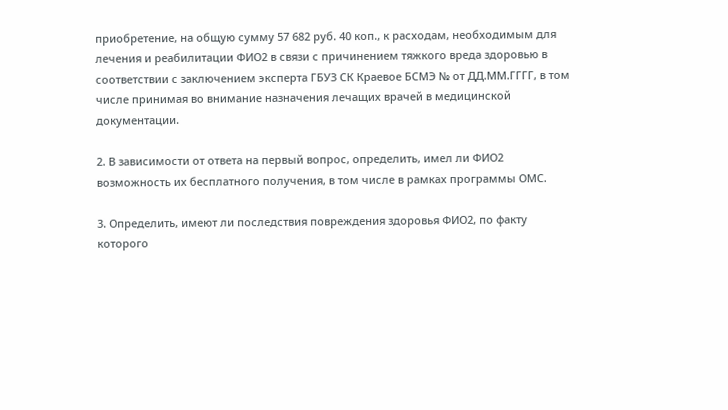приобретение, на общую сумму 57 682 руб. 40 коп., к расходам, необходимым для лечения и реабилитации ФИО2 в связи с причинением тяжкого вреда здоровью в соответствии с заключением эксперта ГБУЗ СК Краевое БСМЭ № от ДД.ММ.ГГГГ, в том числе принимая во внимание назначения лечащих врачей в медицинской документации.

2. В зависимости от ответа на первый вопрос, определить, имел ли ФИО2 возможность их бесплатного получения, в том числе в рамках программы ОМС.

3. Определить, имеют ли последствия повреждения здоровья ФИО2, по факту которого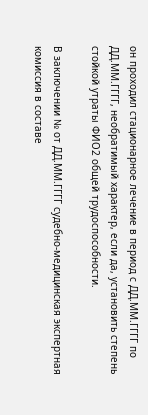он проходил стационарное лечение в период с ДД.ММ.ГГГГ по ДД.ММ.ГГГГ, необратимый характер, если да, установить степень стойкой утраты ФИО2 общей трудоспособности.

В заключении № от ДД.ММ.ГГГГ судебно-медицинская экспертная комиссия в составе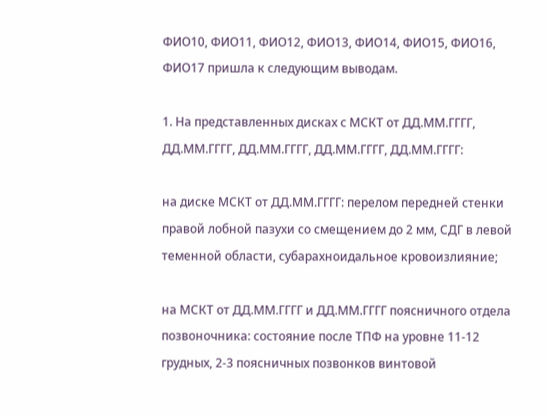ФИО10, ФИО11, ФИО12, ФИО13, ФИО14, ФИО15, ФИО16, ФИО17 пришла к следующим выводам.

1. На представленных дисках с МСКТ от ДД.ММ.ГГГГ, ДД.ММ.ГГГГ, ДД.ММ.ГГГГ, ДД.ММ.ГГГГ, ДД.ММ.ГГГГ:

на диске МСКТ от ДД.ММ.ГГГГ: перелом передней стенки правой лобной пазухи со смещением до 2 мм, СДГ в левой теменной области, субарахноидальное кровоизлияние;

на МСКТ от ДД.ММ.ГГГГ и ДД.ММ.ГГГГ поясничного отдела позвоночника: состояние после ТПФ на уровне 11-12 грудных, 2-3 поясничных позвонков винтовой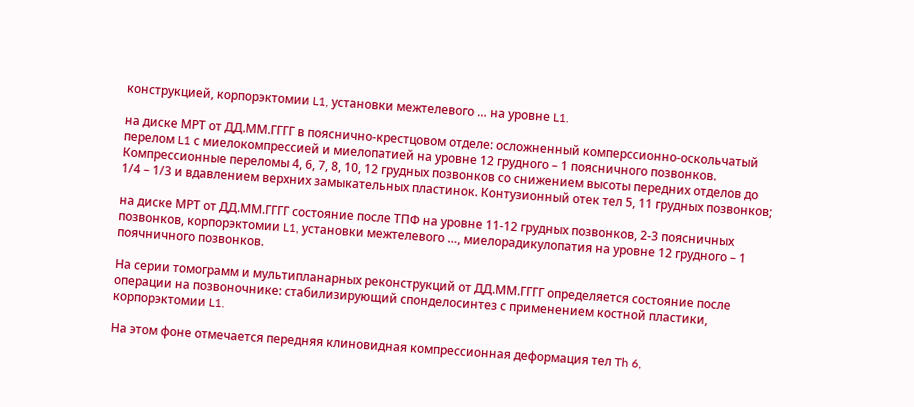конструкцией, корпорэктомии L1, установки межтелевого … на уровне L1.

на диске МРТ от ДД.ММ.ГГГГ в пояснично-крестцовом отделе: осложненный комперссионно-оскольчатый перелом L1 с миелокомпрессией и миелопатией на уровне 12 грудного – 1 поясничного позвонков. Компрессионные переломы 4, 6, 7, 8, 10, 12 грудных позвонков со снижением высоты передних отделов до 1/4 – 1/3 и вдавлением верхних замыкательных пластинок. Контузионный отек тел 5, 11 грудных позвонков;

на диске МРТ от ДД.ММ.ГГГГ состояние после ТПФ на уровне 11-12 грудных позвонков, 2-3 поясничных позвонков, корпорэктомии L1, установки межтелевого …, миелорадикулопатия на уровне 12 грудного – 1 поячничного позвонков.

На серии томограмм и мультипланарных реконструкций от ДД.ММ.ГГГГ определяется состояние после операции на позвоночнике: стабилизирующий спонделосинтез с применением костной пластики, корпорэктомии L1.

На этом фоне отмечается передняя клиновидная компрессионная деформация тел Th 6,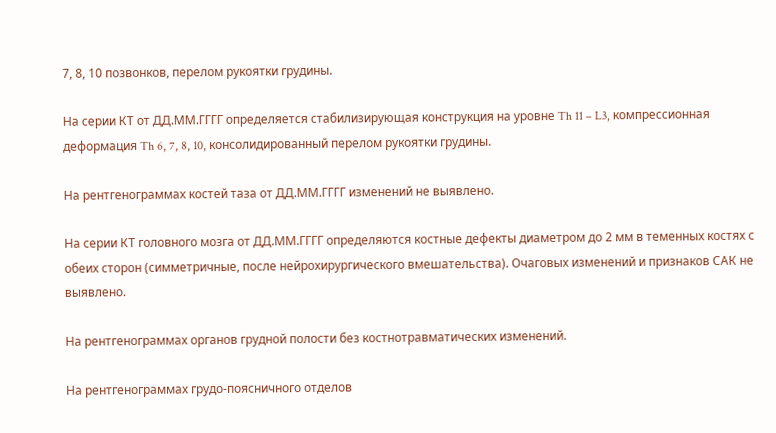7, 8, 10 позвонков, перелом рукоятки грудины.

На серии КТ от ДД.ММ.ГГГГ определяется стабилизирующая конструкция на уровне Th 11 – L3, компрессионная деформация Th 6, 7, 8, 10, консолидированный перелом рукоятки грудины.

На рентгенограммах костей таза от ДД.ММ.ГГГГ изменений не выявлено.

На серии КТ головного мозга от ДД.ММ.ГГГГ определяются костные дефекты диаметром до 2 мм в теменных костях с обеих сторон (симметричные, после нейрохирургического вмешательства). Очаговых изменений и признаков САК не выявлено.

На рентгенограммах органов грудной полости без костнотравматических изменений.

На рентгенограммах грудо-поясничного отделов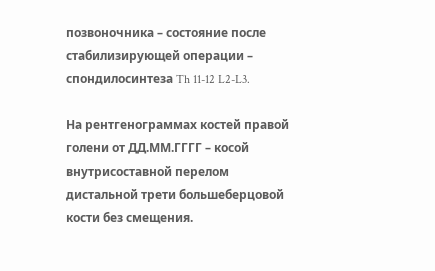позвоночника – состояние после стабилизирующей операции – спондилосинтеза Th 11-12 L2-L3.

На рентгенограммах костей правой голени от ДД.ММ.ГГГГ – косой внутрисоставной перелом дистальной трети большеберцовой кости без смещения.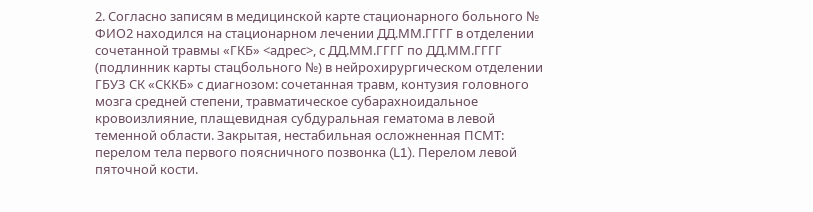2. Согласно записям в медицинской карте стационарного больного № ФИО2 находился на стационарном лечении ДД.ММ.ГГГГ в отделении сочетанной травмы «ГКБ» <адрес>, с ДД.ММ.ГГГГ по ДД.ММ.ГГГГ (подлинник карты стацбольного №) в нейрохирургическом отделении ГБУЗ СК «СККБ» с диагнозом: сочетанная травм, контузия головного мозга средней степени, травматическое субарахноидальное кровоизлияние, плащевидная субдуральная гематома в левой теменной области. Закрытая, нестабильная осложненная ПСМТ: перелом тела первого поясничного позвонка (L1). Перелом левой пяточной кости.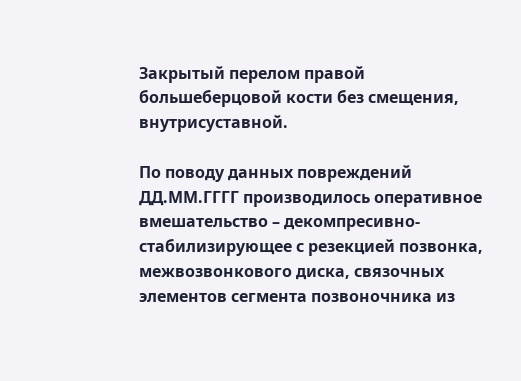Закрытый перелом правой большеберцовой кости без смещения, внутрисуставной.

По поводу данных повреждений ДД.ММ.ГГГГ производилось оперативное вмешательство – декомпресивно-стабилизирующее с резекцией позвонка, межвозвонкового диска, связочных элементов сегмента позвоночника из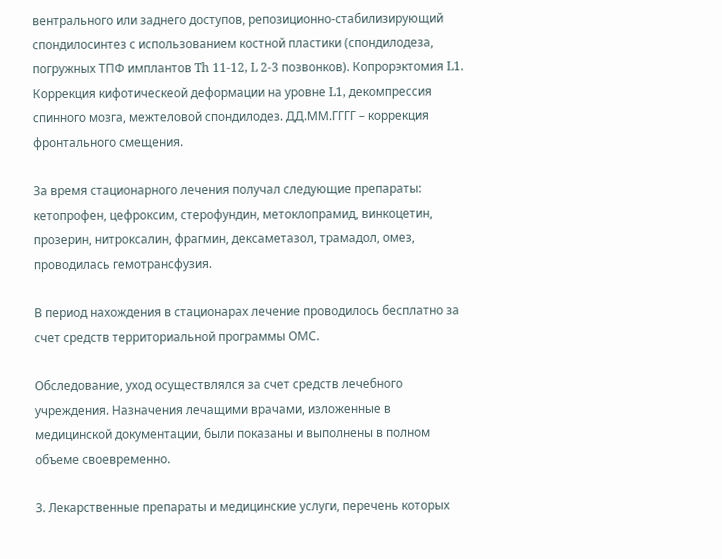вентрального или заднего доступов, репозиционно-стабилизирующий спондилосинтез с использованием костной пластики (спондилодеза, погружных ТПФ имплантов Th 11-12, L 2-3 позвонков). Копрорэктомия L1. Коррекция кифотическеой деформации на уровне L1, декомпрессия спинного мозга, межтеловой спондилодез. ДД.ММ.ГГГГ – коррекция фронтального смещения.

За время стационарного лечения получал следующие препараты: кетопрофен, цефроксим, стерофундин, метоклопрамид, винкоцетин, прозерин, нитроксалин, фрагмин, дексаметазол, трамадол, омез, проводилась гемотрансфузия.

В период нахождения в стационарах лечение проводилось бесплатно за счет средств территориальной программы ОМС.

Обследование, уход осуществлялся за счет средств лечебного учреждения. Назначения лечащими врачами, изложенные в медицинской документации, были показаны и выполнены в полном объеме своевременно.

3. Лекарственные препараты и медицинские услуги, перечень которых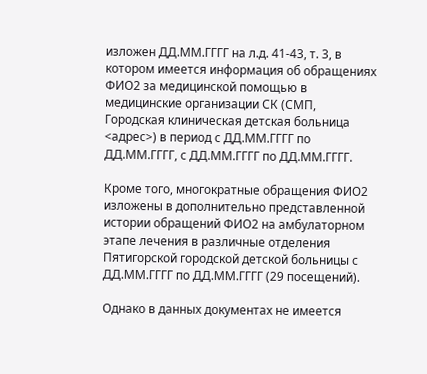изложен ДД.ММ.ГГГГ на л.д. 41-43, т. 3, в котором имеется информация об обращениях ФИО2 за медицинской помощью в медицинские организации СК (СМП, Городская клиническая детская больница <адрес>) в период с ДД.ММ.ГГГГ по ДД.ММ.ГГГГ, с ДД.ММ.ГГГГ по ДД.ММ.ГГГГ.

Кроме того, многократные обращения ФИО2 изложены в дополнительно представленной истории обращений ФИО2 на амбулаторном этапе лечения в различные отделения Пятигорской городской детской больницы с ДД.ММ.ГГГГ по ДД.ММ.ГГГГ (29 посещений).

Однако в данных документах не имеется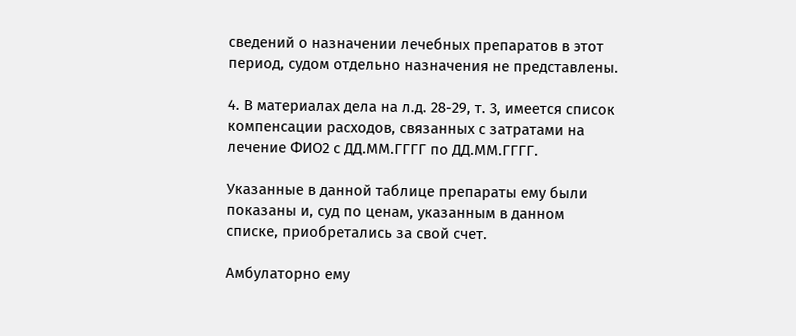сведений о назначении лечебных препаратов в этот период, судом отдельно назначения не представлены.

4. В материалах дела на л.д. 28-29, т. 3, имеется список компенсации расходов, связанных с затратами на лечение ФИО2 с ДД.ММ.ГГГГ по ДД.ММ.ГГГГ.

Указанные в данной таблице препараты ему были показаны и, суд по ценам, указанным в данном списке, приобретались за свой счет.

Амбулаторно ему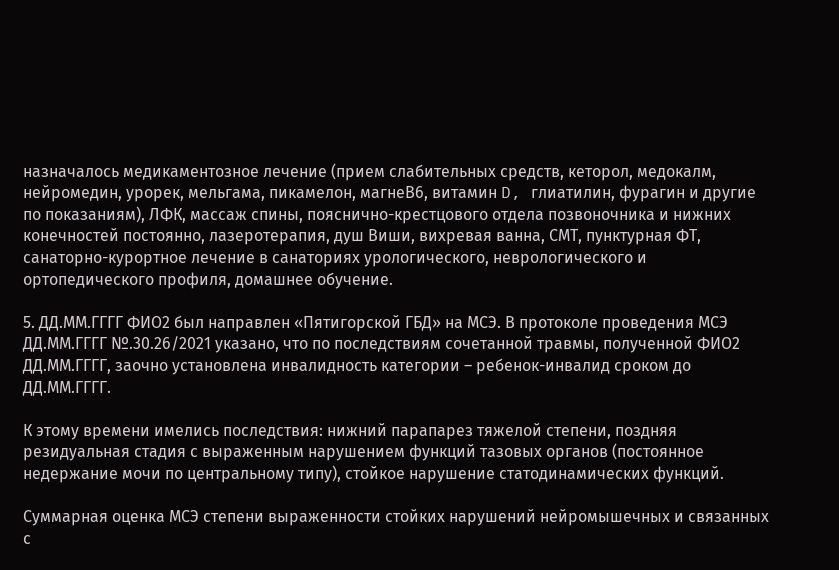назначалось медикаментозное лечение (прием слабительных средств, кеторол, медокалм, нейромедин, урорек, мельгама, пикамелон, магнеB6, витамин D, глиатилин, фурагин и другие по показаниям), ЛФК, массаж спины, пояснично-крестцового отдела позвоночника и нижних конечностей постоянно, лазеротерапия, душ Виши, вихревая ванна, СМТ, пунктурная ФТ, санаторно-курортное лечение в санаториях урологического, неврологического и ортопедического профиля, домашнее обучение.

5. ДД.ММ.ГГГГ ФИО2 был направлен «Пятигорской ГБД» на МСЭ. В протоколе проведения МСЭ ДД.ММ.ГГГГ №.30.26/2021 указано, что по последствиям сочетанной травмы, полученной ФИО2 ДД.ММ.ГГГГ, заочно установлена инвалидность категории – ребенок-инвалид сроком до ДД.ММ.ГГГГ.

К этому времени имелись последствия: нижний парапарез тяжелой степени, поздняя резидуальная стадия с выраженным нарушением функций тазовых органов (постоянное недержание мочи по центральному типу), стойкое нарушение статодинамических функций.

Суммарная оценка МСЭ степени выраженности стойких нарушений нейромышечных и связанных с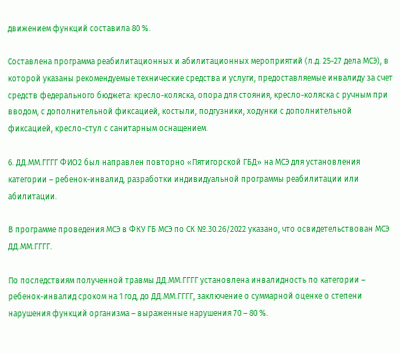движением функций составила 80 %.

Составлена программа реабилитационных и абилитационных мероприятий (л.д. 25-27 дела МСЭ), в которой указаны рекомендуемые технические средства и услуги, предоставляемые инвалиду за счет средств федерального бюджета: кресло-коляска, опора для стояния, кресло-коляска с ручным при вводом, с дополнительной фиксацией, костыли, подгузники, ходунки с дополнительной фиксацией, кресло-стул с санитарным оснащением.

6. ДД.ММ.ГГГГ ФИО2 был направлен повторно «Пятигорской ГБД» на МСЭ для установления категории – ребенок-инвалид, разработки индивидуальной программы реабилитации или абилитации.

В программе проведения МСЭ в ФКУ ГБ МСЭ по СК №.30.26/2022 указано, что освидетельствован МСЭ ДД.ММ.ГГГГ.

По последствиям полученной травмы ДД.ММ.ГГГГ установлена инвалидность по категории – ребенок-инвалид сроком на 1 год, до ДД.ММ.ГГГГ, заключение о суммарной оценке о степени нарушения функций организма – выраженные нарушения 70 – 80 %.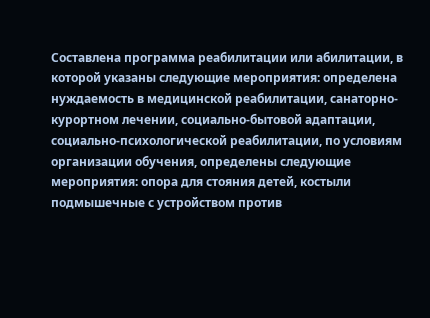Составлена программа реабилитации или абилитации, в которой указаны следующие мероприятия: определена нуждаемость в медицинской реабилитации, санаторно-курортном лечении, социально-бытовой адаптации, социально-психологической реабилитации, по условиям организации обучения, определены следующие мероприятия: опора для стояния детей, костыли подмышечные с устройством против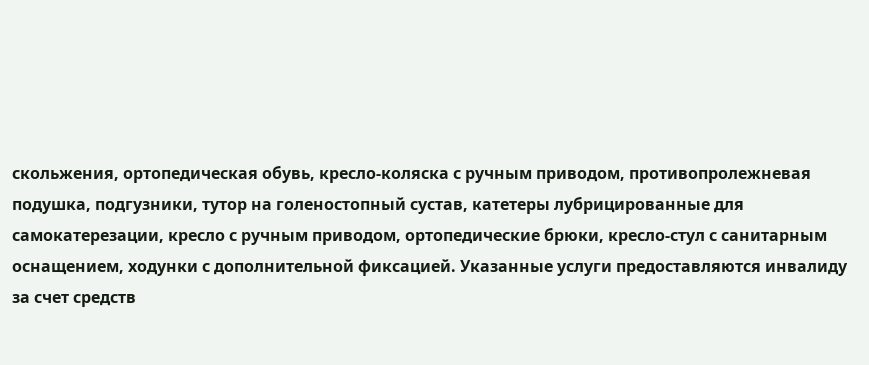скольжения, ортопедическая обувь, кресло-коляска с ручным приводом, противопролежневая подушка, подгузники, тутор на голеностопный сустав, катетеры лубрицированные для самокатерезации, кресло с ручным приводом, ортопедические брюки, кресло-стул с санитарным оснащением, ходунки с дополнительной фиксацией. Указанные услуги предоставляются инвалиду за счет средств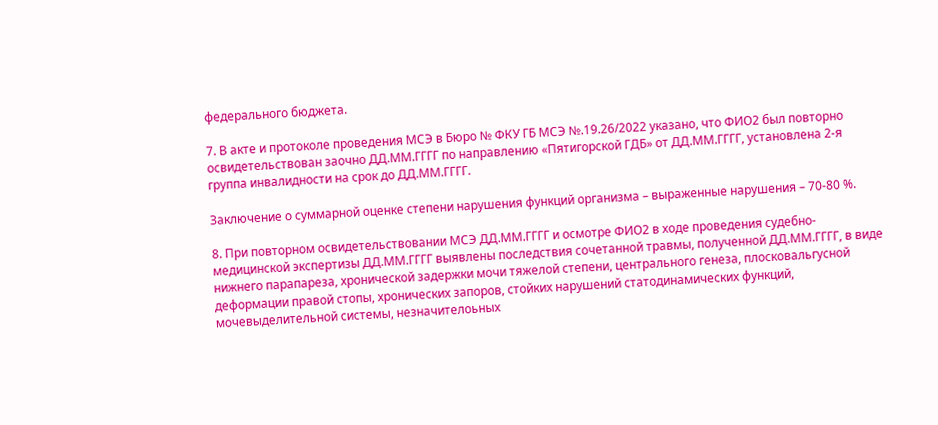федерального бюджета.

7. В акте и протоколе проведения МСЭ в Бюро № ФКУ ГБ МСЭ №.19.26/2022 указано, что ФИО2 был повторно освидетельствован заочно ДД.ММ.ГГГГ по направлению «Пятигорской ГДБ» от ДД.ММ.ГГГГ, установлена 2-я группа инвалидности на срок до ДД.ММ.ГГГГ.

Заключение о суммарной оценке степени нарушения функций организма – выраженные нарушения – 70-80 %.

8. При повторном освидетельствовании МСЭ ДД.ММ.ГГГГ и осмотре ФИО2 в ходе проведения судебно-медицинской экспертизы ДД.ММ.ГГГГ выявлены последствия сочетанной травмы, полученной ДД.ММ.ГГГГ, в виде нижнего парапареза, хронической задержки мочи тяжелой степени, центрального генеза, плосковальгусной деформации правой стопы, хронических запоров, стойких нарушений статодинамических функций, мочевыделительной системы, незначителоьных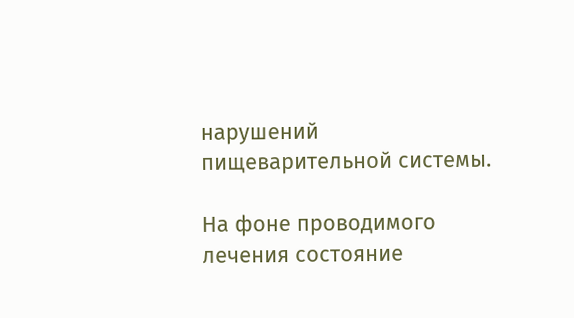нарушений пищеварительной системы.

На фоне проводимого лечения состояние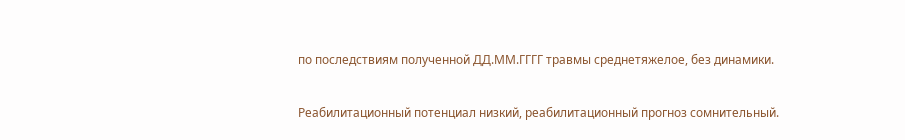по последствиям полученной ДД.ММ.ГГГГ травмы среднетяжелое, без динамики.

Реабилитационный потенциал низкий, реабилитационный прогноз сомнительный.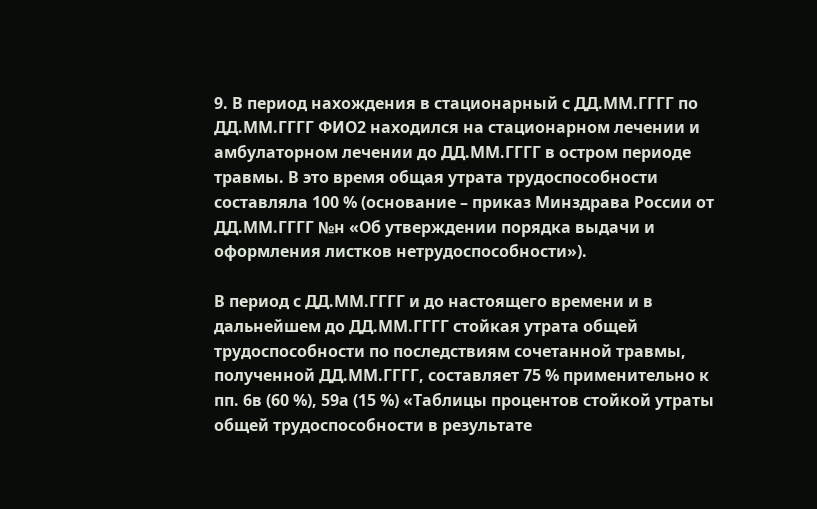9. В период нахождения в стационарный с ДД.ММ.ГГГГ по ДД.ММ.ГГГГ ФИО2 находился на стационарном лечении и амбулаторном лечении до ДД.ММ.ГГГГ в остром периоде травмы. В это время общая утрата трудоспособности составляла 100 % (основание – приказ Минздрава России от ДД.ММ.ГГГГ №н «Об утверждении порядка выдачи и оформления листков нетрудоспособности»).

В период с ДД.ММ.ГГГГ и до настоящего времени и в дальнейшем до ДД.ММ.ГГГГ стойкая утрата общей трудоспособности по последствиям сочетанной травмы, полученной ДД.ММ.ГГГГ, составляет 75 % применительно к пп. 6в (60 %), 59а (15 %) «Таблицы процентов стойкой утраты общей трудоспособности в результате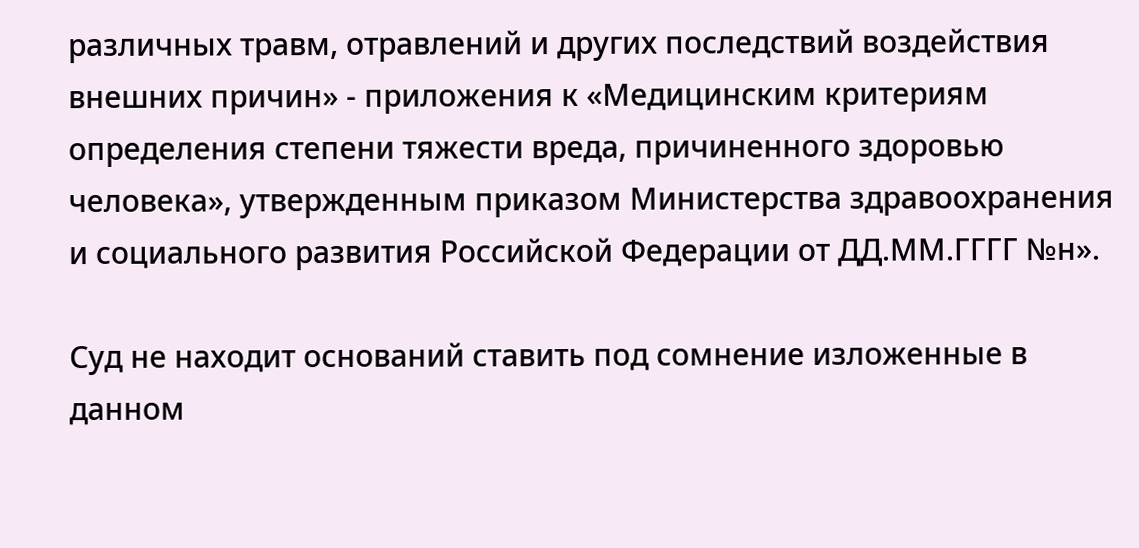различных травм, отравлений и других последствий воздействия внешних причин» - приложения к «Медицинским критериям определения степени тяжести вреда, причиненного здоровью человека», утвержденным приказом Министерства здравоохранения и социального развития Российской Федерации от ДД.ММ.ГГГГ №н».

Суд не находит оснований ставить под сомнение изложенные в данном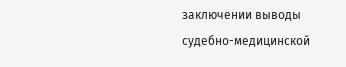заключении выводы судебно-медицинской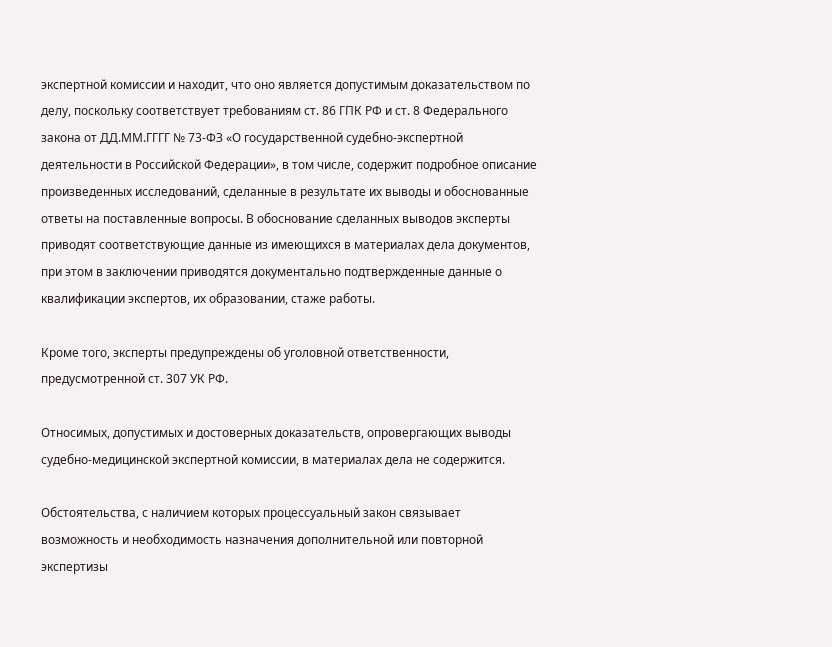экспертной комиссии и находит, что оно является допустимым доказательством по делу, поскольку соответствует требованиям ст. 86 ГПК РФ и ст. 8 Федерального закона от ДД.ММ.ГГГГ № 73-ФЗ «О государственной судебно-экспертной деятельности в Российской Федерации», в том числе, содержит подробное описание произведенных исследований, сделанные в результате их выводы и обоснованные ответы на поставленные вопросы. В обоснование сделанных выводов эксперты приводят соответствующие данные из имеющихся в материалах дела документов, при этом в заключении приводятся документально подтвержденные данные о квалификации экспертов, их образовании, стаже работы.

Кроме того, эксперты предупреждены об уголовной ответственности, предусмотренной ст. 307 УК РФ.

Относимых, допустимых и достоверных доказательств, опровергающих выводы судебно-медицинской экспертной комиссии, в материалах дела не содержится.

Обстоятельства, с наличием которых процессуальный закон связывает возможность и необходимость назначения дополнительной или повторной экспертизы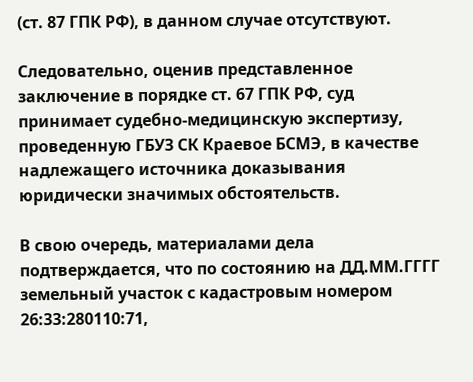(ст. 87 ГПК РФ), в данном случае отсутствуют.

Следовательно, оценив представленное заключение в порядке ст. 67 ГПК РФ, суд принимает судебно-медицинскую экспертизу, проведенную ГБУЗ СК Краевое БСМЭ, в качестве надлежащего источника доказывания юридически значимых обстоятельств.

В свою очередь, материалами дела подтверждается, что по состоянию на ДД.ММ.ГГГГ земельный участок с кадастровым номером 26:33:280110:71,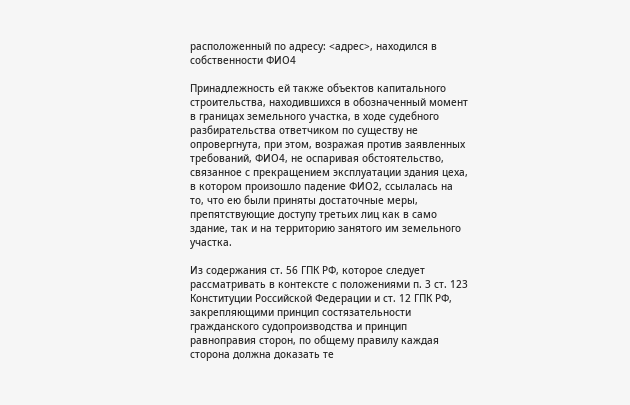расположенный по адресу: <адрес>, находился в собственности ФИО4

Принадлежность ей также объектов капитального строительства, находившихся в обозначенный момент в границах земельного участка, в ходе судебного разбирательства ответчиком по существу не опровергнута, при этом, возражая против заявленных требований, ФИО4, не оспаривая обстоятельство, связанное с прекращением эксплуатации здания цеха, в котором произошло падение ФИО2, ссылалась на то, что ею были приняты достаточные меры, препятствующие доступу третьих лиц как в само здание, так и на территорию занятого им земельного участка.

Из содержания ст. 56 ГПК РФ, которое следует рассматривать в контексте с положениями п. 3 ст. 123 Конституции Российской Федерации и ст. 12 ГПК РФ, закрепляющими принцип состязательности гражданского судопроизводства и принцип равноправия сторон, по общему правилу каждая сторона должна доказать те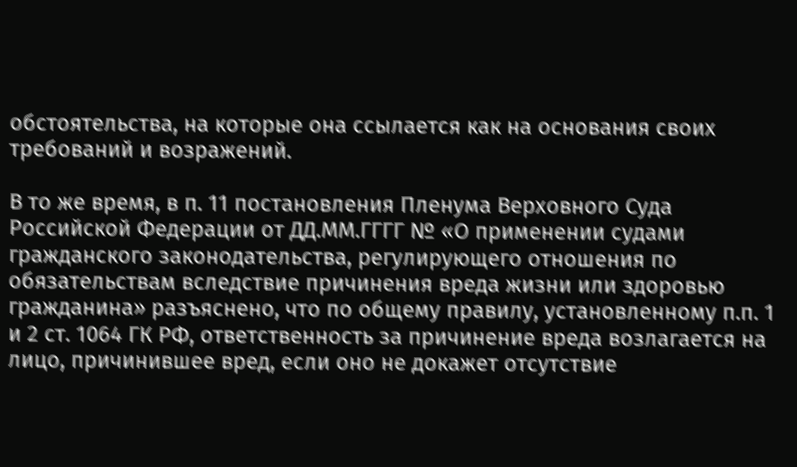обстоятельства, на которые она ссылается как на основания своих требований и возражений.

В то же время, в п. 11 постановления Пленума Верховного Суда Российской Федерации от ДД.ММ.ГГГГ № «О применении судами гражданского законодательства, регулирующего отношения по обязательствам вследствие причинения вреда жизни или здоровью гражданина» разъяснено, что по общему правилу, установленному п.п. 1 и 2 ст. 1064 ГК РФ, ответственность за причинение вреда возлагается на лицо, причинившее вред, если оно не докажет отсутствие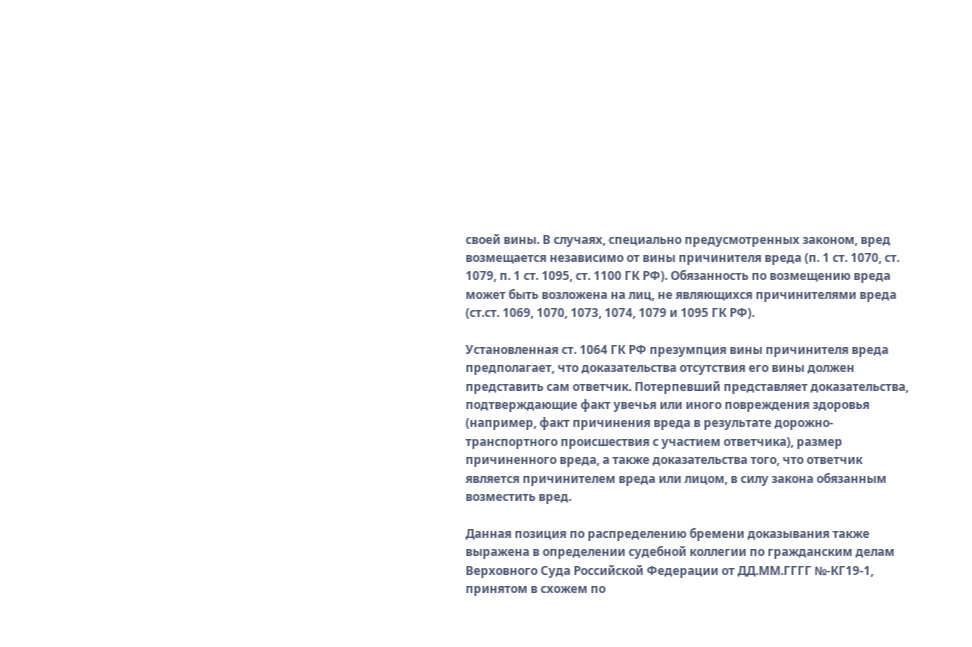своей вины. В случаях, специально предусмотренных законом, вред возмещается независимо от вины причинителя вреда (п. 1 ст. 1070, ст. 1079, п. 1 ст. 1095, ст. 1100 ГК РФ). Обязанность по возмещению вреда может быть возложена на лиц, не являющихся причинителями вреда (ст.ст. 1069, 1070, 1073, 1074, 1079 и 1095 ГК РФ).

Установленная ст. 1064 ГК РФ презумпция вины причинителя вреда предполагает, что доказательства отсутствия его вины должен представить сам ответчик. Потерпевший представляет доказательства, подтверждающие факт увечья или иного повреждения здоровья (например, факт причинения вреда в результате дорожно-транспортного происшествия с участием ответчика), размер причиненного вреда, а также доказательства того, что ответчик является причинителем вреда или лицом, в силу закона обязанным возместить вред.

Данная позиция по распределению бремени доказывания также выражена в определении судебной коллегии по гражданским делам Верховного Суда Российской Федерации от ДД.ММ.ГГГГ №-КГ19-1, принятом в схожем по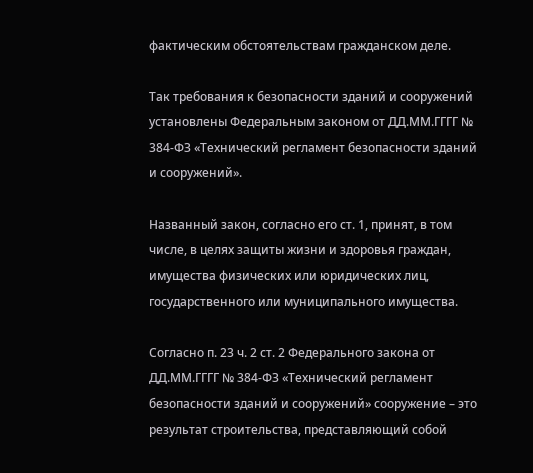фактическим обстоятельствам гражданском деле.

Так требования к безопасности зданий и сооружений установлены Федеральным законом от ДД.ММ.ГГГГ № 384-ФЗ «Технический регламент безопасности зданий и сооружений».

Названный закон, согласно его ст. 1, принят, в том числе, в целях защиты жизни и здоровья граждан, имущества физических или юридических лиц, государственного или муниципального имущества.

Согласно п. 23 ч. 2 ст. 2 Федерального закона от ДД.ММ.ГГГГ № 384-ФЗ «Технический регламент безопасности зданий и сооружений» сооружение – это результат строительства, представляющий собой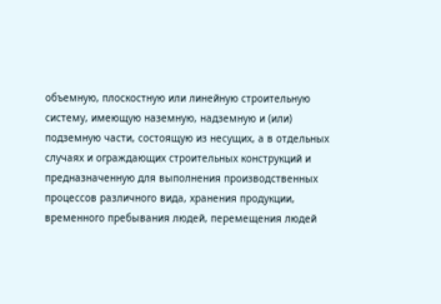объемную, плоскостную или линейную строительную систему, имеющую наземную, надземную и (или) подземную части, состоящую из несущих, а в отдельных случаях и ограждающих строительных конструкций и предназначенную для выполнения производственных процессов различного вида, хранения продукции, временного пребывания людей, перемещения людей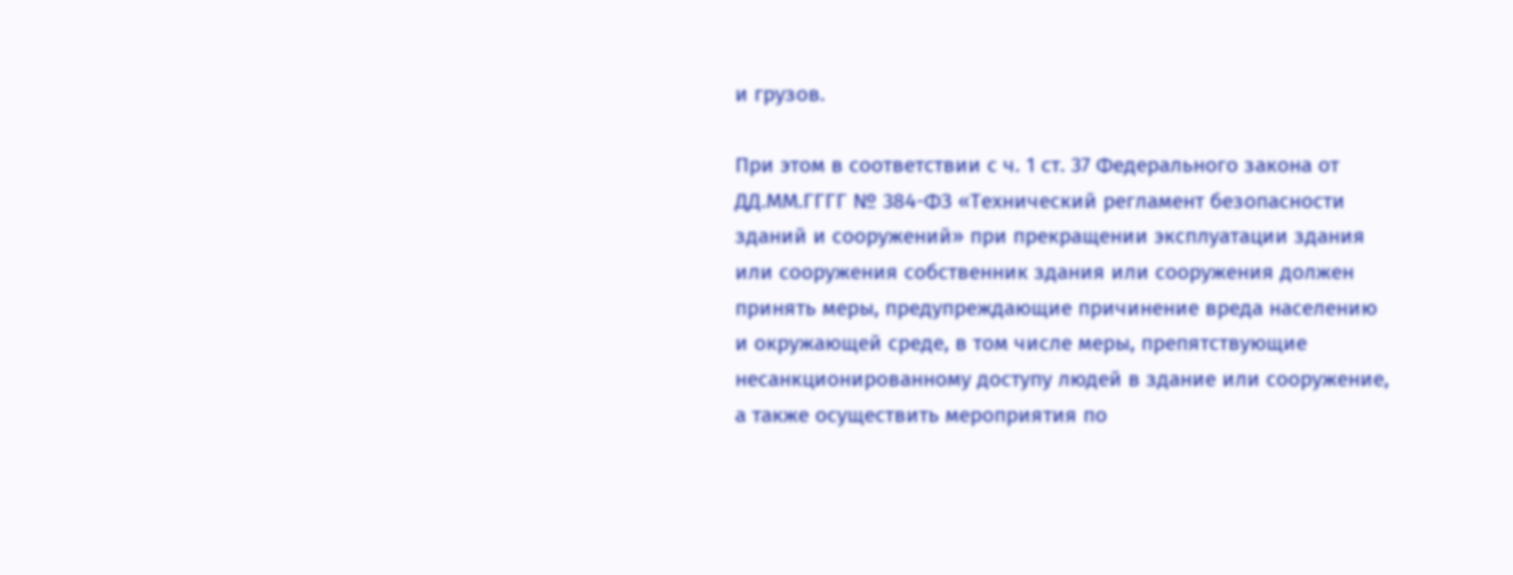и грузов.

При этом в соответствии с ч. 1 ст. 37 Федерального закона от ДД.ММ.ГГГГ № 384-ФЗ «Технический регламент безопасности зданий и сооружений» при прекращении эксплуатации здания или сооружения собственник здания или сооружения должен принять меры, предупреждающие причинение вреда населению и окружающей среде, в том числе меры, препятствующие несанкционированному доступу людей в здание или сооружение, а также осуществить мероприятия по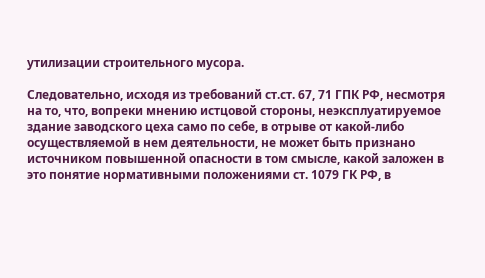утилизации строительного мусора.

Следовательно, исходя из требований ст.ст. 67, 71 ГПК РФ, несмотря на то, что, вопреки мнению истцовой стороны, неэксплуатируемое здание заводского цеха само по себе, в отрыве от какой-либо осуществляемой в нем деятельности, не может быть признано источником повышенной опасности в том смысле, какой заложен в это понятие нормативными положениями ст. 1079 ГК РФ, в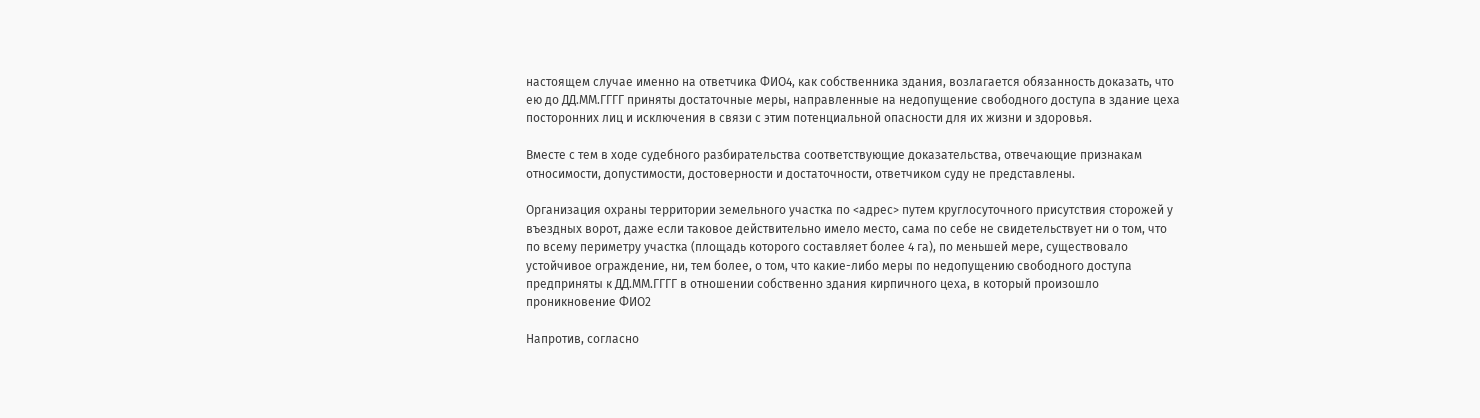настоящем случае именно на ответчика ФИО4, как собственника здания, возлагается обязанность доказать, что ею до ДД.ММ.ГГГГ приняты достаточные меры, направленные на недопущение свободного доступа в здание цеха посторонних лиц и исключения в связи с этим потенциальной опасности для их жизни и здоровья.

Вместе с тем в ходе судебного разбирательства соответствующие доказательства, отвечающие признакам относимости, допустимости, достоверности и достаточности, ответчиком суду не представлены.

Организация охраны территории земельного участка по <адрес> путем круглосуточного присутствия сторожей у въездных ворот, даже если таковое действительно имело место, сама по себе не свидетельствует ни о том, что по всему периметру участка (площадь которого составляет более 4 га), по меньшей мере, существовало устойчивое ограждение, ни, тем более, о том, что какие-либо меры по недопущению свободного доступа предприняты к ДД.ММ.ГГГГ в отношении собственно здания кирпичного цеха, в который произошло проникновение ФИО2

Напротив, согласно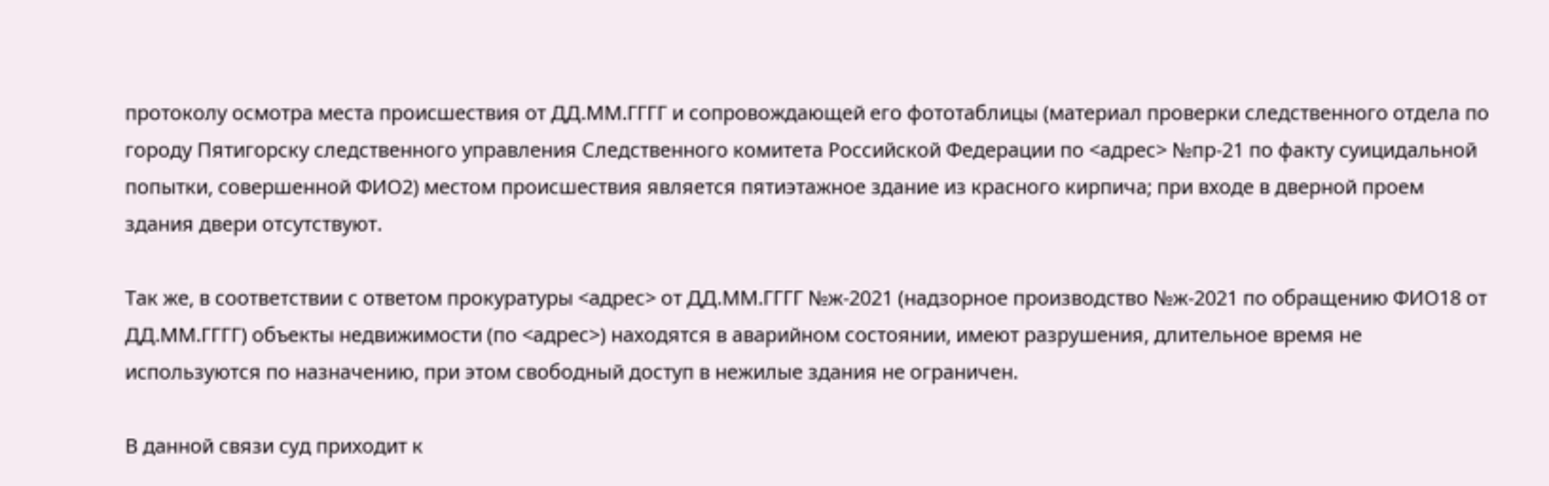протоколу осмотра места происшествия от ДД.ММ.ГГГГ и сопровождающей его фототаблицы (материал проверки следственного отдела по городу Пятигорску следственного управления Следственного комитета Российской Федерации по <адрес> №пр-21 по факту суицидальной попытки, совершенной ФИО2) местом происшествия является пятиэтажное здание из красного кирпича; при входе в дверной проем здания двери отсутствуют.

Так же, в соответствии с ответом прокуратуры <адрес> от ДД.ММ.ГГГГ №ж-2021 (надзорное производство №ж-2021 по обращению ФИО18 от ДД.ММ.ГГГГ) объекты недвижимости (по <адрес>) находятся в аварийном состоянии, имеют разрушения, длительное время не используются по назначению, при этом свободный доступ в нежилые здания не ограничен.

В данной связи суд приходит к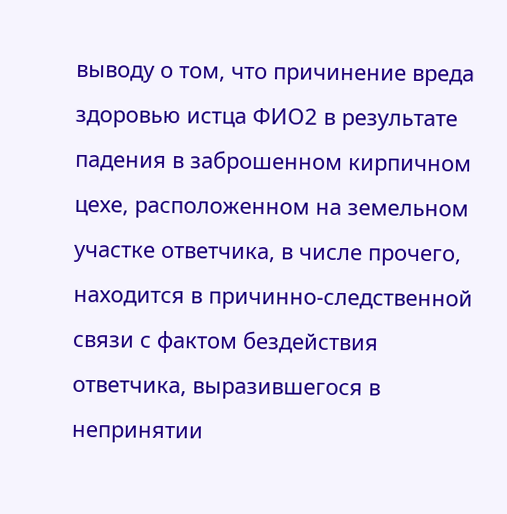выводу о том, что причинение вреда здоровью истца ФИО2 в результате падения в заброшенном кирпичном цехе, расположенном на земельном участке ответчика, в числе прочего, находится в причинно-следственной связи с фактом бездействия ответчика, выразившегося в непринятии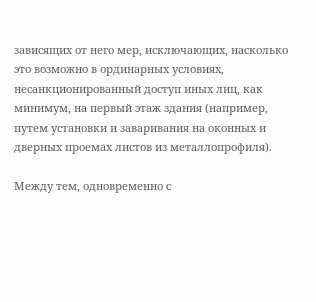зависящих от него мер, исключающих, насколько это возможно в ординарных условиях, несанкционированный доступ иных лиц, как минимум, на первый этаж здания (например, путем установки и заваривания на оконных и дверных проемах листов из металлопрофиля).

Между тем, одновременно с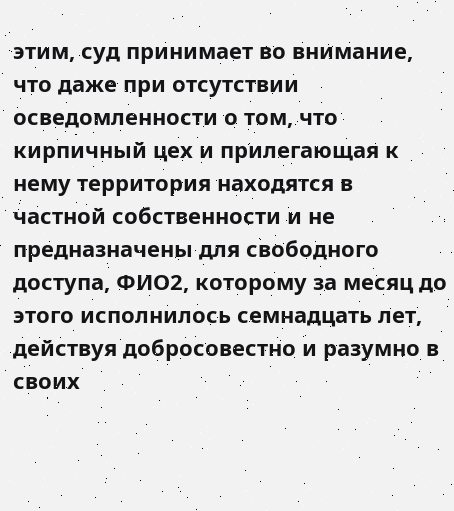этим, суд принимает во внимание, что даже при отсутствии осведомленности о том, что кирпичный цех и прилегающая к нему территория находятся в частной собственности и не предназначены для свободного доступа, ФИО2, которому за месяц до этого исполнилось семнадцать лет, действуя добросовестно и разумно в своих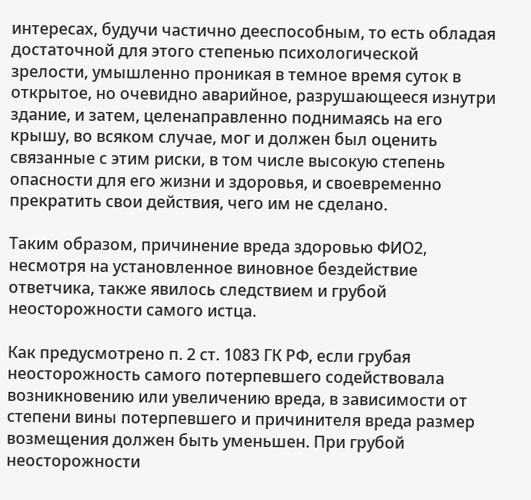интересах, будучи частично дееспособным, то есть обладая достаточной для этого степенью психологической зрелости, умышленно проникая в темное время суток в открытое, но очевидно аварийное, разрушающееся изнутри здание, и затем, целенаправленно поднимаясь на его крышу, во всяком случае, мог и должен был оценить связанные с этим риски, в том числе высокую степень опасности для его жизни и здоровья, и своевременно прекратить свои действия, чего им не сделано.

Таким образом, причинение вреда здоровью ФИО2, несмотря на установленное виновное бездействие ответчика, также явилось следствием и грубой неосторожности самого истца.

Как предусмотрено п. 2 ст. 1083 ГК РФ, если грубая неосторожность самого потерпевшего содействовала возникновению или увеличению вреда, в зависимости от степени вины потерпевшего и причинителя вреда размер возмещения должен быть уменьшен. При грубой неосторожности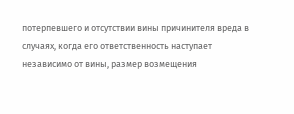потерпевшего и отсутствии вины причинителя вреда в случаях, когда его ответственность наступает независимо от вины, размер возмещения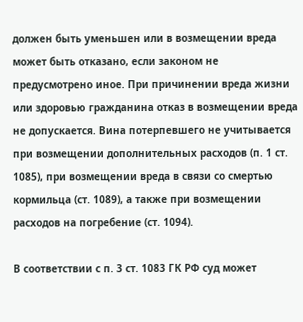должен быть уменьшен или в возмещении вреда может быть отказано, если законом не предусмотрено иное. При причинении вреда жизни или здоровью гражданина отказ в возмещении вреда не допускается. Вина потерпевшего не учитывается при возмещении дополнительных расходов (п. 1 ст. 1085), при возмещении вреда в связи со смертью кормильца (ст. 1089), а также при возмещении расходов на погребение (ст. 1094).

В соответствии с п. 3 ст. 1083 ГК РФ суд может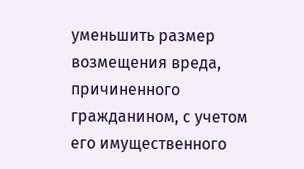уменьшить размер возмещения вреда, причиненного гражданином, с учетом его имущественного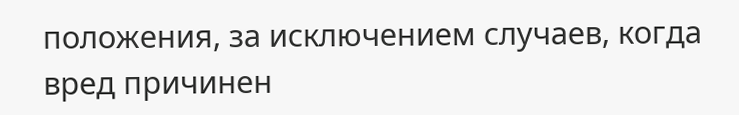положения, за исключением случаев, когда вред причинен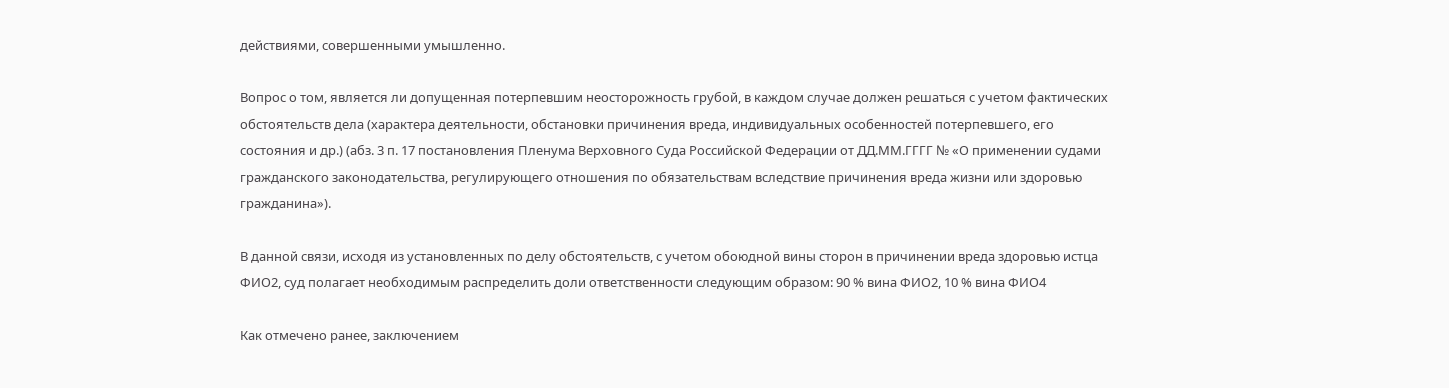действиями, совершенными умышленно.

Вопрос о том, является ли допущенная потерпевшим неосторожность грубой, в каждом случае должен решаться с учетом фактических обстоятельств дела (характера деятельности, обстановки причинения вреда, индивидуальных особенностей потерпевшего, его состояния и др.) (абз. 3 п. 17 постановления Пленума Верховного Суда Российской Федерации от ДД.ММ.ГГГГ № «О применении судами гражданского законодательства, регулирующего отношения по обязательствам вследствие причинения вреда жизни или здоровью гражданина»).

В данной связи, исходя из установленных по делу обстоятельств, с учетом обоюдной вины сторон в причинении вреда здоровью истца ФИО2, суд полагает необходимым распределить доли ответственности следующим образом: 90 % вина ФИО2, 10 % вина ФИО4

Как отмечено ранее, заключением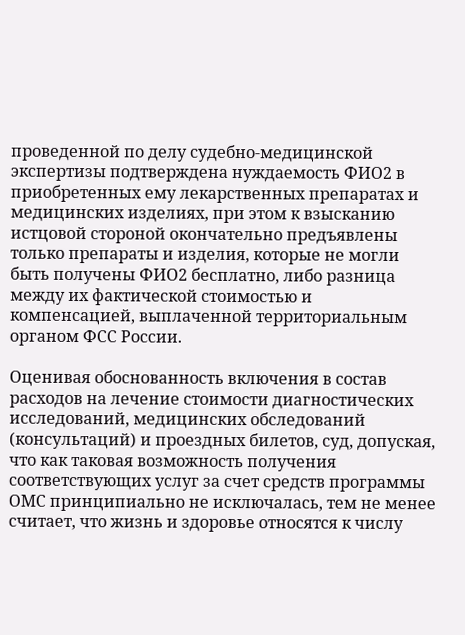проведенной по делу судебно-медицинской экспертизы подтверждена нуждаемость ФИО2 в приобретенных ему лекарственных препаратах и медицинских изделиях, при этом к взысканию истцовой стороной окончательно предъявлены только препараты и изделия, которые не могли быть получены ФИО2 бесплатно, либо разница между их фактической стоимостью и компенсацией, выплаченной территориальным органом ФСС России.

Оценивая обоснованность включения в состав расходов на лечение стоимости диагностических исследований, медицинских обследований (консультаций) и проездных билетов, суд, допуская, что как таковая возможность получения соответствующих услуг за счет средств программы ОМС принципиально не исключалась, тем не менее считает, что жизнь и здоровье относятся к числу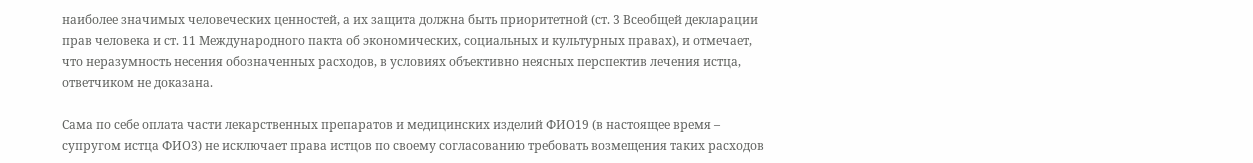наиболее значимых человеческих ценностей, а их защита должна быть приоритетной (ст. 3 Всеобщей декларации прав человека и ст. 11 Международного пакта об экономических, социальных и культурных правах), и отмечает, что неразумность несения обозначенных расходов, в условиях объективно неясных перспектив лечения истца, ответчиком не доказана.

Сама по себе оплата части лекарственных препаратов и медицинских изделий ФИО19 (в настоящее время – супругом истца ФИО3) не исключает права истцов по своему согласованию требовать возмещения таких расходов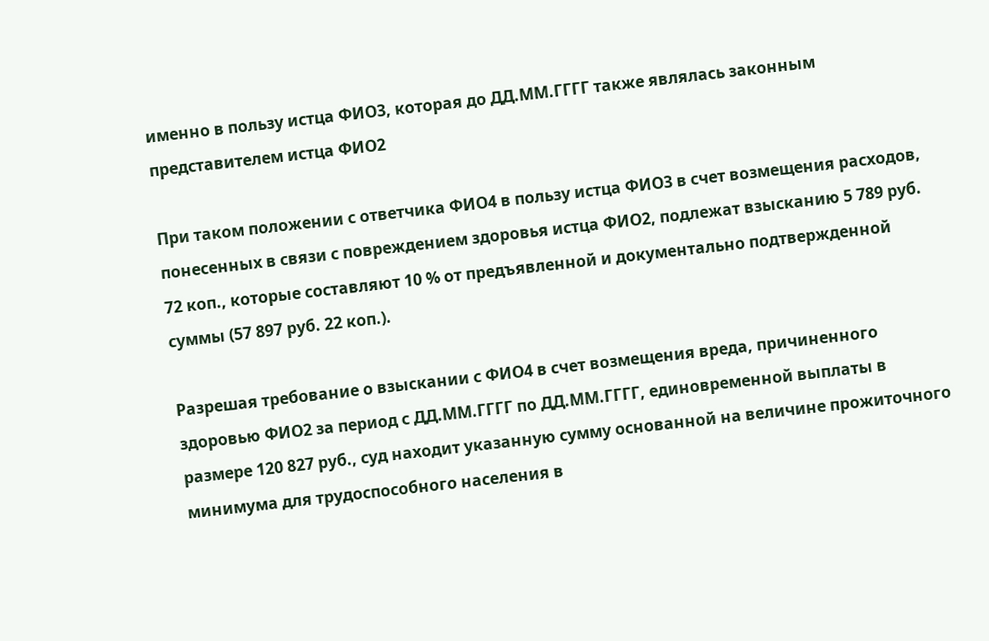именно в пользу истца ФИО3, которая до ДД.ММ.ГГГГ также являлась законным представителем истца ФИО2

При таком положении с ответчика ФИО4 в пользу истца ФИО3 в счет возмещения расходов, понесенных в связи с повреждением здоровья истца ФИО2, подлежат взысканию 5 789 руб. 72 коп., которые составляют 10 % от предъявленной и документально подтвержденной суммы (57 897 руб. 22 коп.).

Разрешая требование о взыскании с ФИО4 в счет возмещения вреда, причиненного здоровью ФИО2 за период с ДД.ММ.ГГГГ по ДД.ММ.ГГГГ, единовременной выплаты в размере 120 827 руб., суд находит указанную сумму основанной на величине прожиточного минимума для трудоспособного населения в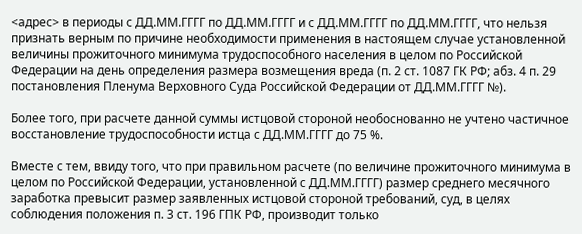<адрес> в периоды с ДД.ММ.ГГГГ по ДД.ММ.ГГГГ и с ДД.ММ.ГГГГ по ДД.ММ.ГГГГ, что нельзя признать верным по причине необходимости применения в настоящем случае установленной величины прожиточного минимума трудоспособного населения в целом по Российской Федерации на день определения размера возмещения вреда (п. 2 ст. 1087 ГК РФ; абз. 4 п. 29 постановления Пленума Верховного Суда Российской Федерации от ДД.ММ.ГГГГ №).

Более того, при расчете данной суммы истцовой стороной необоснованно не учтено частичное восстановление трудоспособности истца с ДД.ММ.ГГГГ до 75 %.

Вместе с тем, ввиду того, что при правильном расчете (по величине прожиточного минимума в целом по Российской Федерации, установленной с ДД.ММ.ГГГГ) размер среднего месячного заработка превысит размер заявленных истцовой стороной требований, суд, в целях соблюдения положения п. 3 ст. 196 ГПК РФ, производит только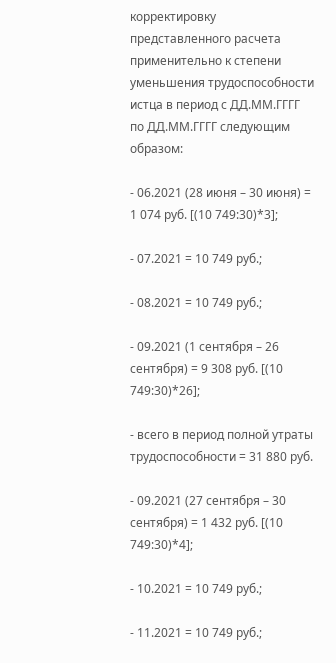корректировку представленного расчета применительно к степени уменьшения трудоспособности истца в период с ДД.ММ.ГГГГ по ДД.ММ.ГГГГ следующим образом:

- 06.2021 (28 июня – 30 июня) = 1 074 руб. [(10 749:30)*3];

- 07.2021 = 10 749 руб.;

- 08.2021 = 10 749 руб.;

- 09.2021 (1 сентября – 26 сентября) = 9 308 руб. [(10 749:30)*26];

- всего в период полной утраты трудоспособности = 31 880 руб.

- 09.2021 (27 сентября – 30 сентября) = 1 432 руб. [(10 749:30)*4];

- 10.2021 = 10 749 руб.;

- 11.2021 = 10 749 руб.;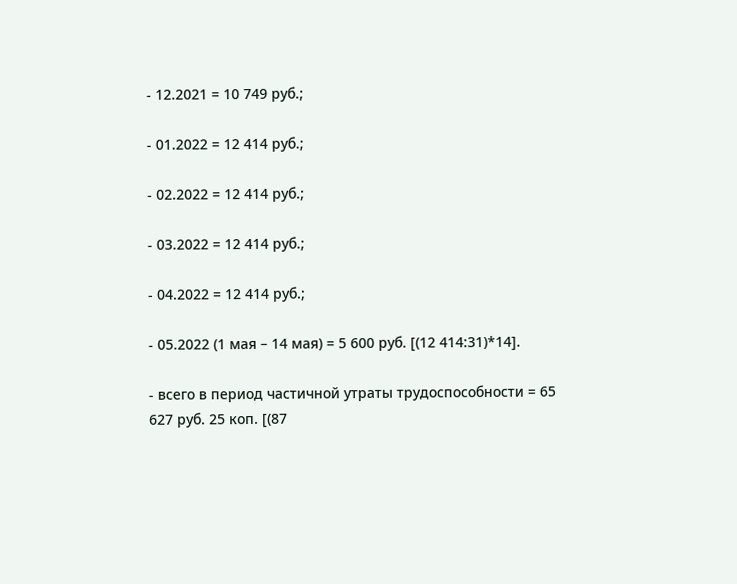- 12.2021 = 10 749 руб.;

- 01.2022 = 12 414 руб.;

- 02.2022 = 12 414 руб.;

- 03.2022 = 12 414 руб.;

- 04.2022 = 12 414 руб.;

- 05.2022 (1 мая – 14 мая) = 5 600 руб. [(12 414:31)*14].

- всего в период частичной утраты трудоспособности = 65 627 руб. 25 коп. [(87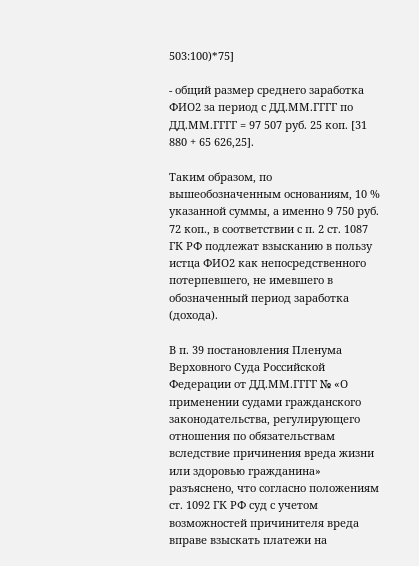503:100)*75]

- общий размер среднего заработка ФИО2 за период с ДД.ММ.ГГГГ по ДД.ММ.ГГГГ = 97 507 руб. 25 коп. [31 880 + 65 626,25].

Таким образом, по вышеобозначенным основаниям, 10 % указанной суммы, а именно 9 750 руб. 72 коп., в соответствии с п. 2 ст. 1087 ГК РФ подлежат взысканию в пользу истца ФИО2 как непосредственного потерпевшего, не имевшего в обозначенный период заработка (дохода).

В п. 39 постановления Пленума Верховного Суда Российской Федерации от ДД.ММ.ГГГГ № «О применении судами гражданского законодательства, регулирующего отношения по обязательствам вследствие причинения вреда жизни или здоровью гражданина» разъяснено, что согласно положениям ст. 1092 ГК РФ суд с учетом возможностей причинителя вреда вправе взыскать платежи на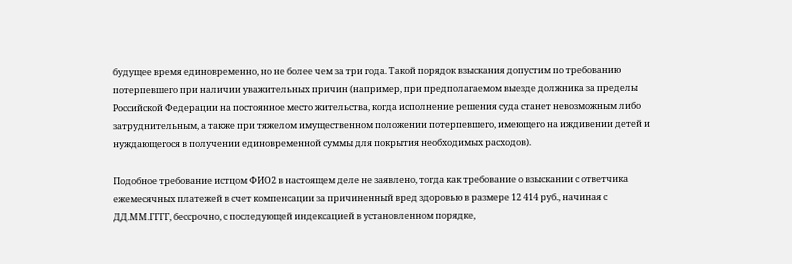будущее время единовременно, но не более чем за три года. Такой порядок взыскания допустим по требованию потерпевшего при наличии уважительных причин (например, при предполагаемом выезде должника за пределы Российской Федерации на постоянное место жительства, когда исполнение решения суда станет невозможным либо затруднительным, а также при тяжелом имущественном положении потерпевшего, имеющего на иждивении детей и нуждающегося в получении единовременной суммы для покрытия необходимых расходов).

Подобное требование истцом ФИО2 в настоящем деле не заявлено, тогда как требование о взыскании с ответчика ежемесячных платежей в счет компенсации за причиненный вред здоровью в размере 12 414 руб., начиная с ДД.ММ.ГГГГ, бессрочно, с последующей индексацией в установленном порядке,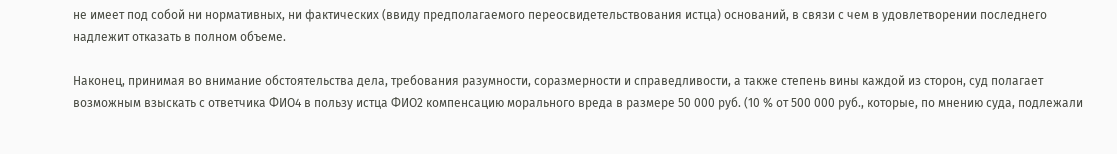не имеет под собой ни нормативных, ни фактических (ввиду предполагаемого переосвидетельствования истца) оснований, в связи с чем в удовлетворении последнего надлежит отказать в полном объеме.

Наконец, принимая во внимание обстоятельства дела, требования разумности, соразмерности и справедливости, а также степень вины каждой из сторон, суд полагает возможным взыскать с ответчика ФИО4 в пользу истца ФИО2 компенсацию морального вреда в размере 50 000 руб. (10 % от 500 000 руб., которые, по мнению суда, подлежали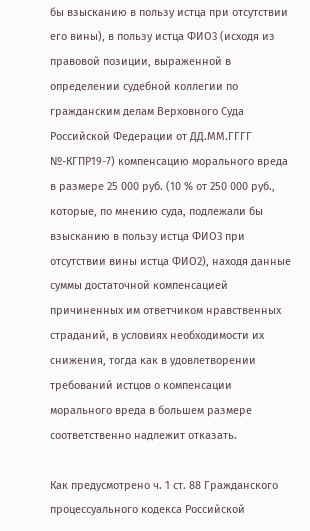бы взысканию в пользу истца при отсутствии его вины), в пользу истца ФИО3 (исходя из правовой позиции, выраженной в определении судебной коллегии по гражданским делам Верховного Суда Российской Федерации от ДД.ММ.ГГГГ №-КГПР19-7) компенсацию морального вреда в размере 25 000 руб. (10 % от 250 000 руб., которые, по мнению суда, подлежали бы взысканию в пользу истца ФИО3 при отсутствии вины истца ФИО2), находя данные суммы достаточной компенсацией причиненных им ответчиком нравственных страданий, в условиях необходимости их снижения, тогда как в удовлетворении требований истцов о компенсации морального вреда в большем размере соответственно надлежит отказать.

Как предусмотрено ч. 1 ст. 88 Гражданского процессуального кодекса Российской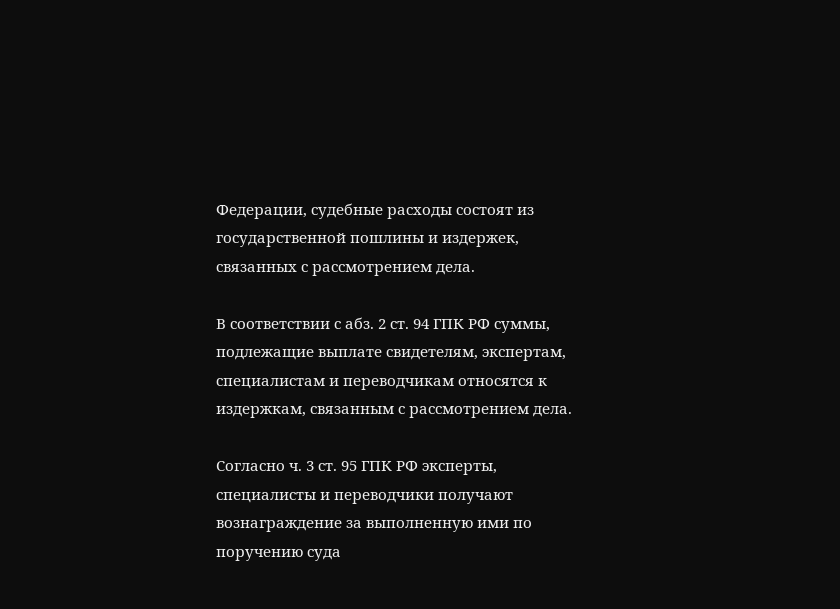Федерации, судебные расходы состоят из государственной пошлины и издержек, связанных с рассмотрением дела.

В соответствии с абз. 2 ст. 94 ГПК РФ суммы, подлежащие выплате свидетелям, экспертам, специалистам и переводчикам относятся к издержкам, связанным с рассмотрением дела.

Согласно ч. 3 ст. 95 ГПК РФ эксперты, специалисты и переводчики получают вознаграждение за выполненную ими по поручению суда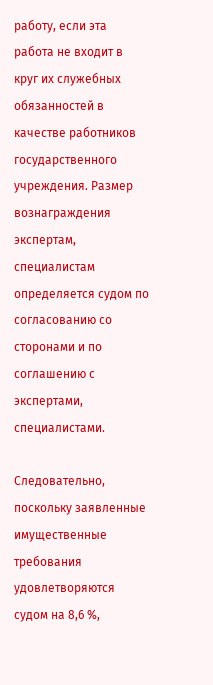работу, если эта работа не входит в круг их служебных обязанностей в качестве работников государственного учреждения. Размер вознаграждения экспертам, специалистам определяется судом по согласованию со сторонами и по соглашению с экспертами, специалистами.

Следовательно, поскольку заявленные имущественные требования удовлетворяются судом на 8,6 %,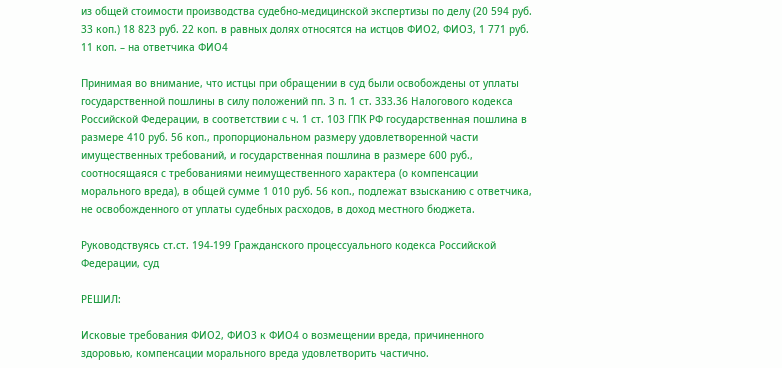из общей стоимости производства судебно-медицинской экспертизы по делу (20 594 руб. 33 коп.) 18 823 руб. 22 коп. в равных долях относятся на истцов ФИО2, ФИО3, 1 771 руб. 11 коп. – на ответчика ФИО4

Принимая во внимание, что истцы при обращении в суд были освобождены от уплаты государственной пошлины в силу положений пп. 3 п. 1 ст. 333.36 Налогового кодекса Российской Федерации, в соответствии с ч. 1 ст. 103 ГПК РФ государственная пошлина в размере 410 руб. 56 коп., пропорциональном размеру удовлетворенной части имущественных требований, и государственная пошлина в размере 600 руб., соотносящаяся с требованиями неимущественного характера (о компенсации морального вреда), в общей сумме 1 010 руб. 56 коп., подлежат взысканию с ответчика, не освобожденного от уплаты судебных расходов, в доход местного бюджета.

Руководствуясь ст.ст. 194-199 Гражданского процессуального кодекса Российской Федерации, суд

РЕШИЛ:

Исковые требования ФИО2, ФИО3 к ФИО4 о возмещении вреда, причиненного здоровью, компенсации морального вреда удовлетворить частично.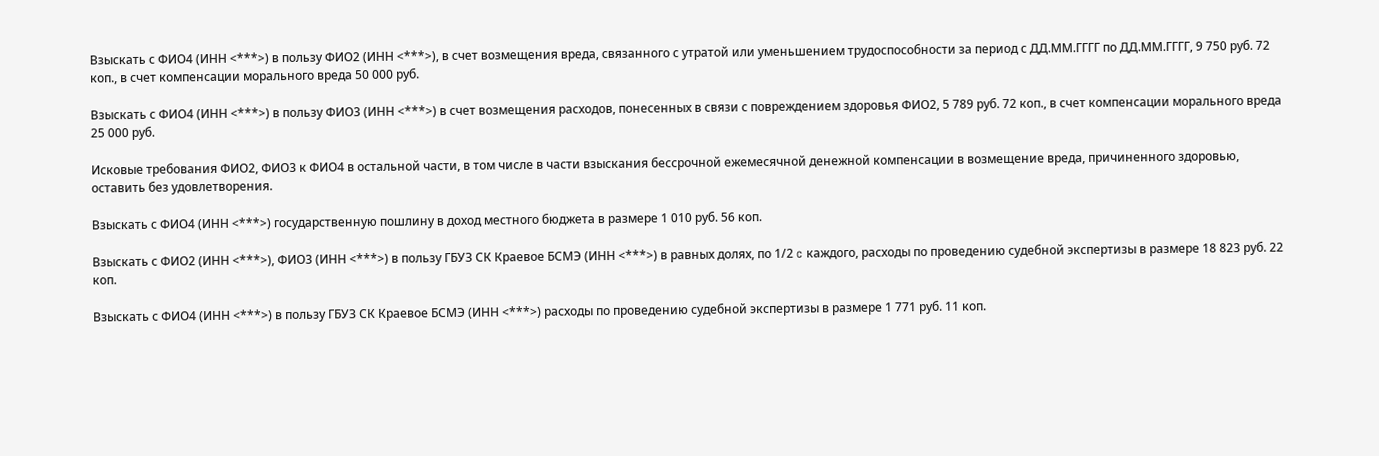Взыскать с ФИО4 (ИНН <***>) в пользу ФИО2 (ИНН <***>), в счет возмещения вреда, связанного с утратой или уменьшением трудоспособности за период с ДД.ММ.ГГГГ по ДД.ММ.ГГГГ, 9 750 руб. 72 коп., в счет компенсации морального вреда 50 000 руб.

Взыскать с ФИО4 (ИНН <***>) в пользу ФИО3 (ИНН <***>) в счет возмещения расходов, понесенных в связи с повреждением здоровья ФИО2, 5 789 руб. 72 коп., в счет компенсации морального вреда 25 000 руб.

Исковые требования ФИО2, ФИО3 к ФИО4 в остальной части, в том числе в части взыскания бессрочной ежемесячной денежной компенсации в возмещение вреда, причиненного здоровью, оставить без удовлетворения.

Взыскать с ФИО4 (ИНН <***>) государственную пошлину в доход местного бюджета в размере 1 010 руб. 56 коп.

Взыскать с ФИО2 (ИНН <***>), ФИО3 (ИНН <***>) в пользу ГБУЗ СК Краевое БСМЭ (ИНН <***>) в равных долях, по 1/2 c каждого, расходы по проведению судебной экспертизы в размере 18 823 руб. 22 коп.

Взыскать с ФИО4 (ИНН <***>) в пользу ГБУЗ СК Краевое БСМЭ (ИНН <***>) расходы по проведению судебной экспертизы в размере 1 771 руб. 11 коп.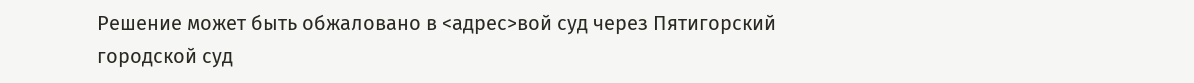Решение может быть обжаловано в <адрес>вой суд через Пятигорский городской суд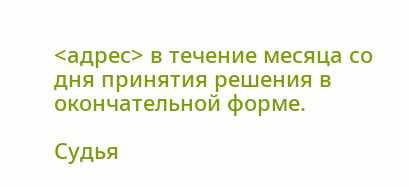<адрес> в течение месяца со дня принятия решения в окончательной форме.

Судья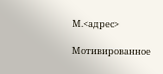М.<адрес>

Мотивированное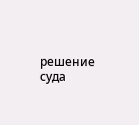решение суда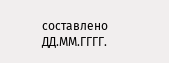составлено ДД.ММ.ГГГГ.